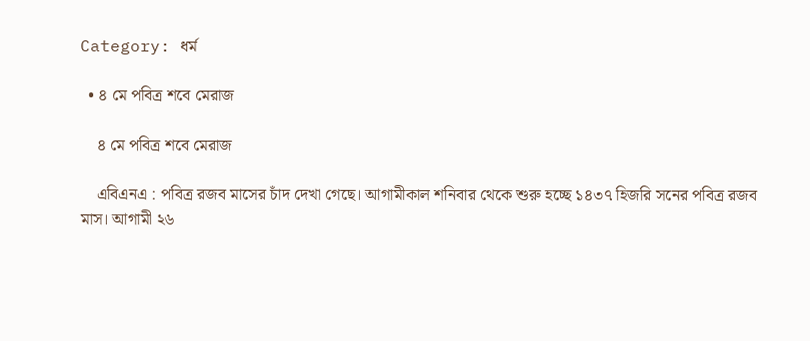Category: ধর্ম

  • ৪ মে পবিত্র শবে মেরাজ

    ৪ মে পবিত্র শবে মেরাজ

    এবিএনএ : পবিত্র রজব মাসের চাঁদ দেখা গেছে। আগামীকাল শনিবার থেকে শুরু হচ্ছে ১৪৩৭ হিজরি সনের পবিত্র রজব মাস। আগামী ২৬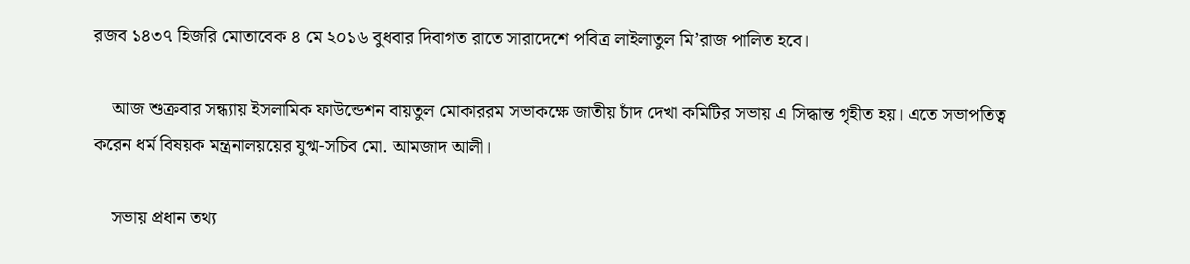রজব ১৪৩৭ হিজরি মোতাবেক ৪ মে ২০১৬ বুধবার দিবাগত রাতে সারাদেশে পবিত্র লাইলাতুল মি’রাজ পালিত হবে।

    আজ শুক্রবার সন্ধ্যায় ইসলামিক ফাউন্ডেশন বায়তুল মোকাররম সভাকক্ষে জাতীয় চাঁদ দেখা কমিটির সভায় এ সিদ্ধান্ত গৃহীত হয়। এতে সভাপতিত্ব করেন ধর্ম বিষয়ক মন্ত্রনালয়য়ের যুগ্ম-সচিব মো. আমজাদ আলী।

    সভায় প্রধান তথ্য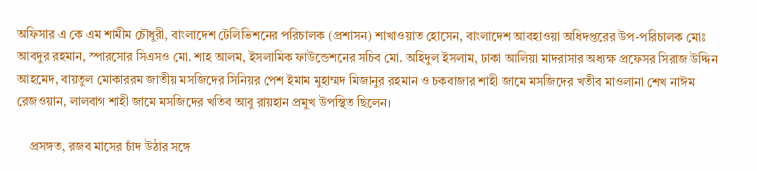অফিসার এ কে এম শামীম চৌধুরী, বাংলাদেশ টেলিভিশনের পরিচালক (প্রশাসন) শাখাওয়াত হোসেন, বাংলাদেশ আবহাওয়া অধিদপ্তরের উপ-পরিচালক মোঃ আবদুর রহমান, স্পারসোর সিএসও মো. শাহ আলম, ইসলামিক ফাউন্ডেশনের সচিব মো. অহিদুল ইসলাম, ঢাকা আলিয়া মাদরাসার অধ্যক্ষ প্রফেসর সিরাজ উদ্দিন আহমেদ, বায়তুল মোকাররম জাতীয় মসজিদের সিনিয়র পেশ ইমাম মুহাম্মদ মিজানুর রহমান ও চকবাজার শাহী জামে মসজিদের খতীব মাওলানা শেখ নাঈম রেজওয়ান, লালবাগ শাহী জামে মসজিদের খতিব আবু রায়হান প্রমুখ উপস্থিত ছিলেন।

    প্রসঙ্গত, রজব মাসের চাঁদ উঠার সঙ্গে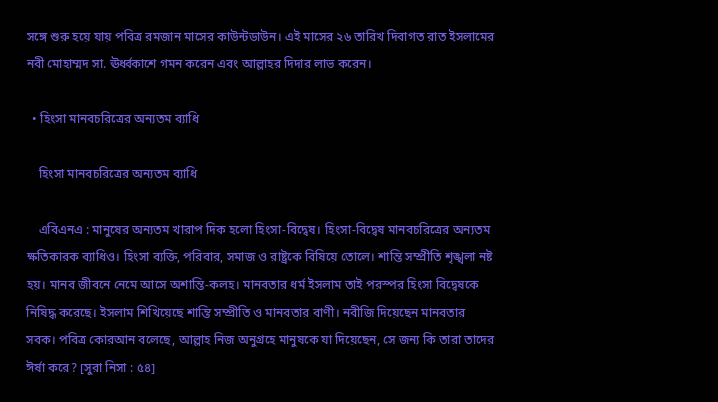সঙ্গে শুরু হয়ে যায় পবিত্র রমজান মাসের কাউন্টডাউন। এই মাসের ২৬ তারিখ দিবাগত রাত ইসলামের নবী মোহাম্মদ সা. ঊর্ধ্বকাশে গমন করেন এবং আল্লাহর দিদার লাভ করেন।

  • হিংসা মানবচরিত্রের অন্যতম ব্যাধি

    হিংসা মানবচরিত্রের অন্যতম ব্যাধি

    এবিএনএ : মানুষের অন্যতম খারাপ দিক হলো হিংসা-বিদ্বেষ। হিংসা-বিদ্বেষ মানবচরিত্রের অন্যতম ক্ষতিকারক ব্যাধিও। হিংসা ব্যক্তি, পরিবার, সমাজ ও রাষ্ট্রকে বিষিয়ে তোলে। শান্তি সম্প্রীতি শৃঙ্খলা নষ্ট হয়। মানব জীবনে নেমে আসে অশান্তি-কলহ। মানবতার ধর্ম ইসলাম তাই পরস্পর হিংসা বিদ্বেষকে নিষিদ্ধ করেছে। ইসলাম শিখিয়েছে শান্তি সম্প্রীতি ও মানবতার বাণী। নবীজি দিয়েছেন মানবতার সবক। পবিত্র কোরআন বলেছে, আল্লাহ নিজ অনুগ্রহে মানুষকে যা দিয়েছেন, সে জন্য কি তারা তাদের ঈর্ষা করে? [সুরা নিসা : ৫৪]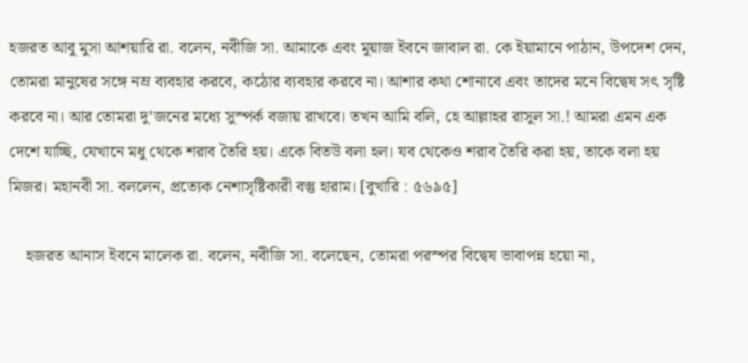হজরত আবু মুসা আশয়ারি রা. বলেন, নবীজি সা. আমাকে এবং মুয়াজ ইবনে জাবাল রা. কে ইয়ামানে পাঠান, উপদেশ দেন, তোমরা মানুষের সঙ্গে নম্র ব্যবহার করবে, কঠোর ব্যবহার করবে না। আশার কথা শোনাবে এবং তাদের মনে বিদ্বেষ সৎ সৃষ্টি করবে না। আর তোমরা দু’জনের মধ্যে সুস্পর্ক বজায় রাখবে। তখন আমি বলি, হে আল্লাহর রাসুল সা.! আমরা এমন এক দেশে যাচ্ছি, যেখানে মধু থেকে শরাব তৈরি হয়। একে বিতউ বলা হল। যব থেকেও শরাব তৈরি করা হয়, তাকে বলা হয় মিজর। মহানবী সা. বললেন, প্রত্যেক নেশাসৃষ্টিকারী বস্তু হারাম। [বুখারি : ৫৬৯৫]

    হজরত আনাস ইবনে মালেক রা. বলেন, নবীজি সা. বলেছেন, তোমরা পরস্পর বিদ্বেষ ভাবাপন্ন হয়ো না,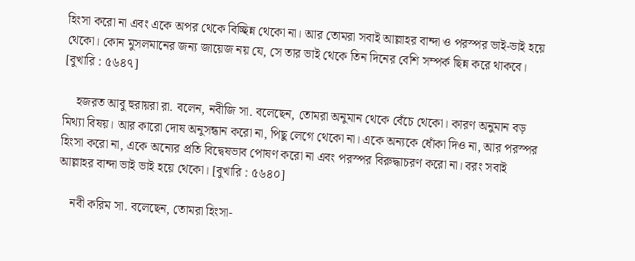হিংসা করো না এবং একে অপর থেকে বিচ্ছিন্ন থেকো না। আর তোমরা সবাই আল্লাহর বান্দা ও পরস্পর ভাই-ভাই হয়ে থেকো। কোন মুসলমানের জন্য জায়েজ নয় যে, সে তার ভাই থেকে তিন দিনের বেশি সম্পর্ক ছিন্ন করে থাকবে। [বুখারি : ৫৬৪৭]

    হজরত আবু হুরায়রা রা. বলেন, নবীজি সা. বলেছেন, তোমরা অনুমান থেকে বেঁচে থেকো। কারণ অনুমান বড় মিথ্যা বিষয়। আর কারো দোষ অনুসন্ধান করো না, পিছু লেগে থেকো না। একে অন্যকে ধোঁকা দিও না, আর পরস্পর হিংসা করো না, একে অন্যের প্রতি বিদ্বেষভাব পোষণ করো না এবং পরস্পর বিরুদ্ধাচরণ করো না। বরং সবাই আল্লাহর বান্দা ভাই ভাই হয়ে থেকো। [বুখারি : ৫৬৪০]

    নবী করিম সা. বলেছেন, তোমরা হিংসা-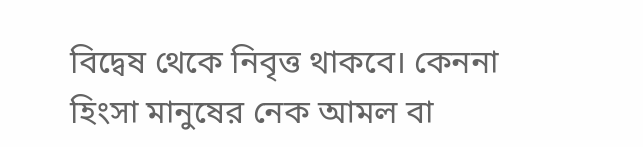বিদ্বেষ থেকে নিবৃত্ত থাকবে। কেননা হিংসা মানুষের নেক আমল বা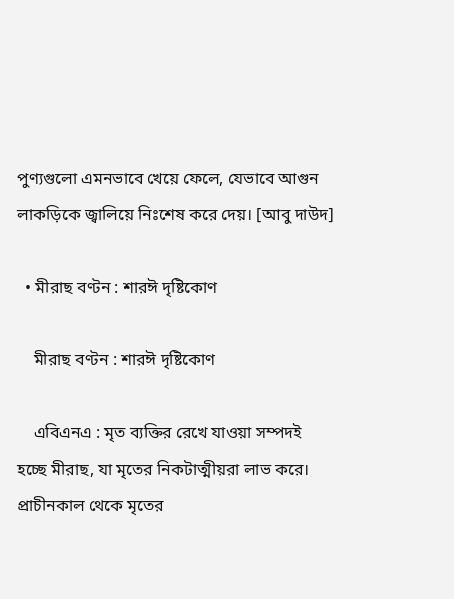পুণ্যগুলো এমনভাবে খেয়ে ফেলে, যেভাবে আগুন লাকড়িকে জ্বালিয়ে নিঃশেষ করে দেয়। [আবু দাউদ]

  • মীরাছ বণ্টন : শারঈ দৃষ্টিকোণ

    মীরাছ বণ্টন : শারঈ দৃষ্টিকোণ

    এবিএনএ : মৃত ব্যক্তির রেখে যাওয়া সম্পদই হচ্ছে মীরাছ, যা মৃতের নিকটাত্মীয়রা লাভ করে। প্রাচীনকাল থেকে মৃতের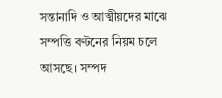সন্তানাদি ও আত্মীয়দের মাঝে সম্পত্তি বণ্টনের নিয়ম চলে আসছে। সম্পদ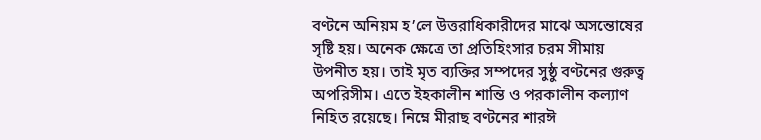বণ্টনে অনিয়ম হ’লে উত্তরাধিকারীদের মাঝে অসন্তোষের সৃষ্টি হয়। অনেক ক্ষেত্রে তা প্রতিহিংসার চরম সীমায় উপনীত হয়। তাই মৃত ব্যক্তির সম্পদের সুষ্ঠু বণ্টনের গুরুত্ব অপরিসীম। এতে ইহকালীন শান্তি ও পরকালীন কল্যাণ নিহিত রয়েছে। নিম্নে মীরাছ বণ্টনের শারঈ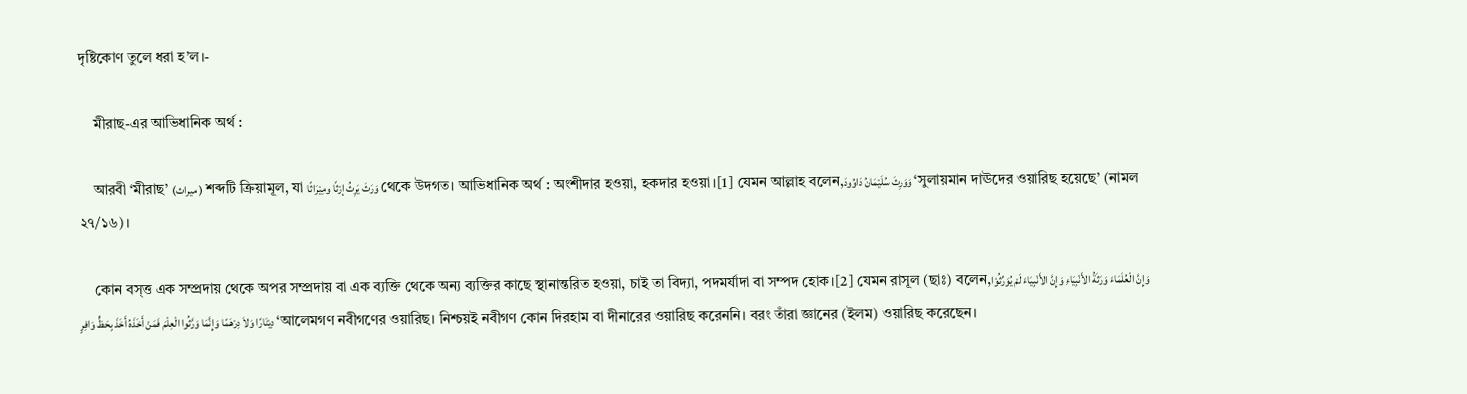দৃষ্টিকোণ তুলে ধরা হ’ল।-

    মীরাছ-এর আভিধানিক অর্থ :

    আরবী ‘মীরাছ’ (ميراث ) শব্দটি ক্রিয়ামূল, যা وَرَثَ يَرِثُ إرْثًا ومِيْرَاثًا থেকে উদগত। আভিধানিক অর্থ : অংশীদার হওয়া, হকদার হওয়া।[1] যেমন আল্লাহ বলেন,وَوَرِثَ سُلَيْمَانُ دَاوُودَ ‘সুলায়মান দাঊদের ওয়ারিছ হয়েছে’ (নামল ২৭/১৬)।

    কোন বস্ত্ত এক সম্প্রদায় থেকে অপর সম্প্রদায় বা এক ব্যক্তি থেকে অন্য ব্যক্তির কাছে স্থানান্তরিত হওয়া, চাই তা বিদ্যা, পদমর্যাদা বা সম্পদ হোক।[2] যেমন রাসূল (ছাঃ) বলেন,وَإِنَّ الْعُلَمَاءَ وَرَثَةُ الأَنْبِيَاءِ وَإِنَّ الأَنْبِيَاءَ لَمْ يُوَرِّثُوْا دِيْنَارًا وَلاَ دِرْهَمًا وَإِنَّمَا وَرَّثُوا الْعِلْمَ فَمَنْ أَخَذَهُ أَخَذَ بِحَظٍّ وَافِرٍ ‘আলেমগণ নবীগণের ওয়ারিছ। নিশ্চয়ই নবীগণ কোন দিরহাম বা দীনারের ওয়ারিছ করেননি। বরং তাঁরা জ্ঞানের (ইলম) ওয়ারিছ করেছেন।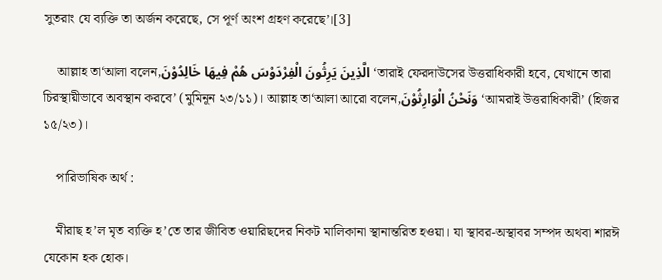সুতরাং যে ব্যক্তি তা অর্জন করেছে, সে পূর্ণ অংশ গ্রহণ করেছে’।[3]

    আল্লাহ তা‘আলা বলেন,الَّذِينَ يَرِثُونَ الْفِرْدَوْسَ هُمْ فِيهَا خَالِدُوْنَ ‘তারাই ফেরদাউসের উত্তরাধিকারী হবে, যেখানে তারা চিরস্থায়ীভাবে অবস্থান করবে’ (মুমিনূন ২৩/১১)। আল্লাহ তা‘আলা আরো বলেন,وَنَحْنُ الْوَارِثُوْنَ ‘আমরাই উত্তরাধিকারী’ (হিজর ১৫/২৩)।

    পারিভাষিক অর্থ :

    মীরাছ হ’ল মৃত ব্যক্তি হ’তে তার জীবিত ওয়ারিছদের নিকট মালিকানা স্থানান্তরিত হওয়া। যা স্থাবর-অস্থাবর সম্পদ অথবা শারঈ যেকোন হক হোক।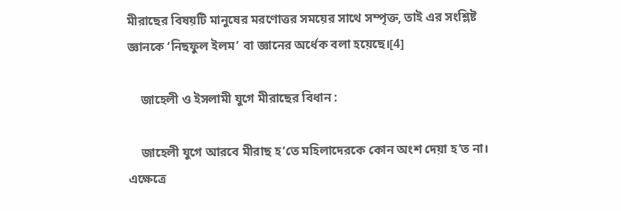মীরাছের বিষয়টি মানুষের মরণোত্তর সময়ের সাথে সম্পৃক্ত, তাই এর সংশ্লিষ্ট জ্ঞানকে ‘নিছফুল ইলম’ বা জ্ঞানের অর্ধেক বলা হয়েছে।[4]

    জাহেলী ও ইসলামী যুগে মীরাছের বিধান :

    জাহেলী যুগে আরবে মীরাছ হ’তে মহিলাদেরকে কোন অংশ দেয়া হ’ত না। এক্ষেত্রে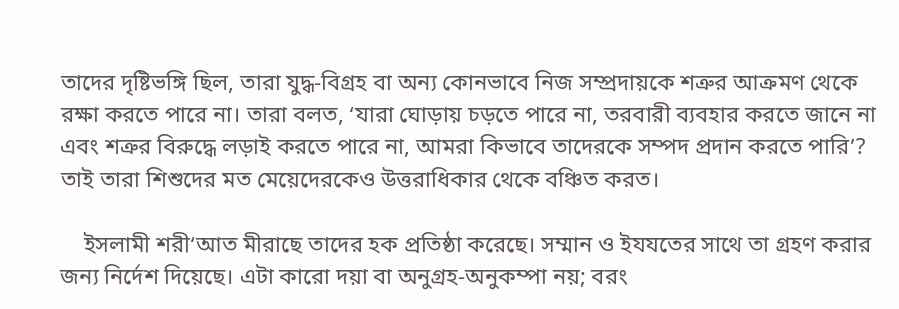তাদের দৃষ্টিভঙ্গি ছিল, তারা যুদ্ধ-বিগ্রহ বা অন্য কোনভাবে নিজ সম্প্রদায়কে শত্রুর আক্রমণ থেকে রক্ষা করতে পারে না। তারা বলত, ‘যারা ঘোড়ায় চড়তে পারে না, তরবারী ব্যবহার করতে জানে না এবং শত্রুর বিরুদ্ধে লড়াই করতে পারে না, আমরা কিভাবে তাদেরকে সম্পদ প্রদান করতে পারি’? তাই তারা শিশুদের মত মেয়েদেরকেও উত্তরাধিকার থেকে বঞ্চিত করত।

    ইসলামী শরী‘আত মীরাছে তাদের হক প্রতিষ্ঠা করেছে। সম্মান ও ইযযতের সাথে তা গ্রহণ করার জন্য নির্দেশ দিয়েছে। এটা কারো দয়া বা অনুগ্রহ-অনুকম্পা নয়; বরং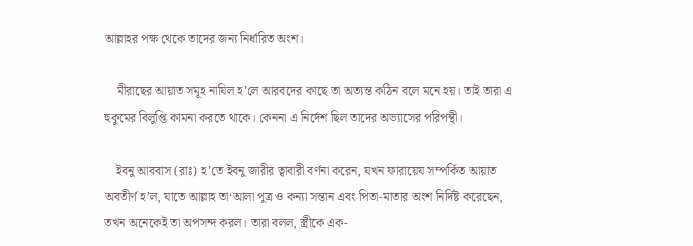আল্লাহর পক্ষ থেকে তাদের জন্য নির্ধারিত অংশ।

    মীরাছের আয়াত সমূহ নাযিল হ’লে আরবদের কাছে তা অত্যন্ত কঠিন বলে মনে হয়। তাই তারা এ হুকুমের বিলুপ্তি কামনা করতে থাকে। কেননা এ নির্দেশ ছিল তাদের অভ্যাসের পরিপন্থী।

    ইবনু আববাস (রাঃ) হ’তে ইবনু জারীর ত্বাবারী বর্ণনা করেন, যখন ফারায়েয সম্পর্কিত আয়াত অবতীর্ণ হ’ল, যাতে আল্লাহ তা‘আলা পুত্র ও কন্যা সন্তান এবং পিতা-মাতার অংশ নির্দিষ্ট করেছেন, তখন অনেকেই তা অপসন্দ করল। তারা বলল, স্ত্রীকে এক-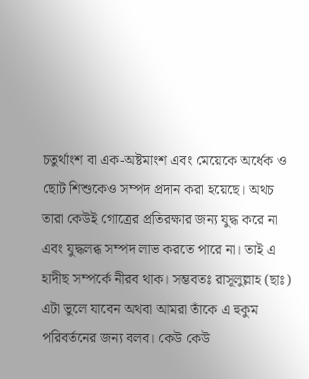চতুর্থাংশ বা এক-অষ্টমাংশ এবং মেয়েকে অর্ধেক ও ছোট শিশুকেও সম্পদ প্রদান করা হয়েছে। অথচ তারা কেউই গোত্রের প্রতিরক্ষার জন্য যুদ্ধ করে না এবং যুদ্ধলব্ধ সম্পদ লাভ করতে পারে না। তাই এ হাদীছ সম্পর্কে নীরব থাক। সম্ভবতঃ রাসূলুল্লাহ (ছাঃ) এটা ভুলে যাবেন অথবা আমরা তাঁকে এ হুকুম পরিবর্তনের জন্য বলব। কেউ কেউ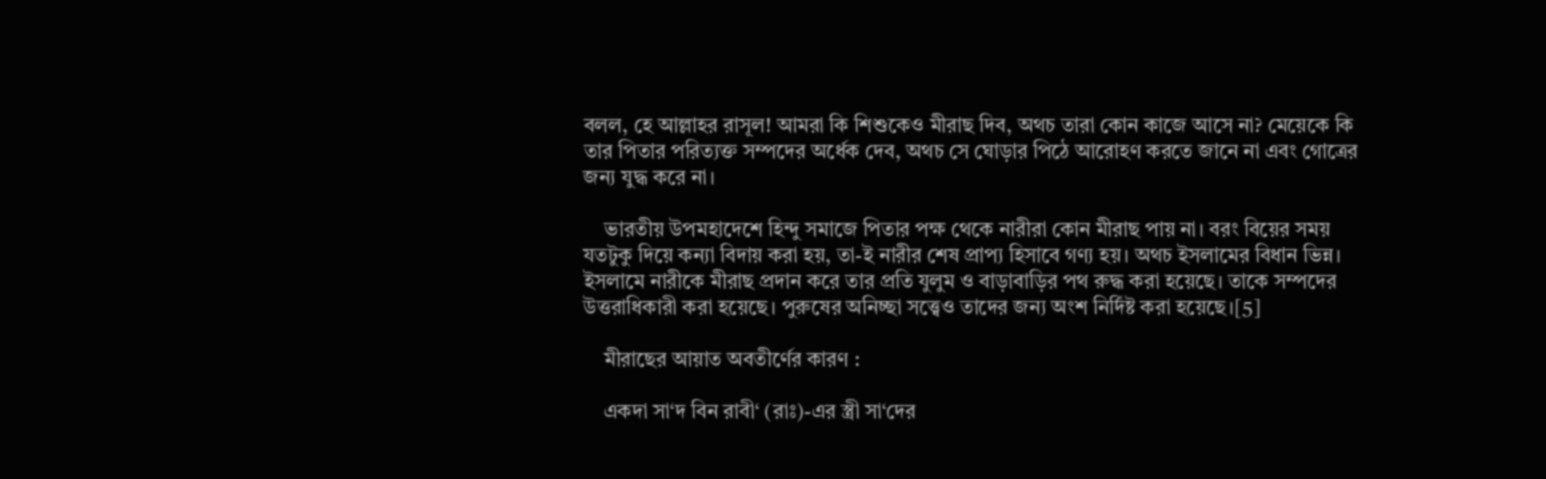বলল, হে আল্লাহর রাসূল! আমরা কি শিশুকেও মীরাছ দিব, অথচ তারা কোন কাজে আসে না? মেয়েকে কি তার পিতার পরিত্যক্ত সম্পদের অর্ধেক দেব, অথচ সে ঘোড়ার পিঠে আরোহণ করতে জানে না এবং গোত্রের জন্য যুদ্ধ করে না।

    ভারতীয় উপমহাদেশে হিন্দু সমাজে পিতার পক্ষ থেকে নারীরা কোন মীরাছ পায় না। বরং বিয়ের সময় যতটুকু দিয়ে কন্যা বিদায় করা হয়, তা-ই নারীর শেষ প্রাপ্য হিসাবে গণ্য হয়। অথচ ইসলামের বিধান ভিন্ন। ইসলামে নারীকে মীরাছ প্রদান করে তার প্রতি যুলুম ও বাড়াবাড়ির পথ রুদ্ধ করা হয়েছে। তাকে সম্পদের উত্তরাধিকারী করা হয়েছে। পুরুষের অনিচ্ছা সত্ত্বেও তাদের জন্য অংশ নির্দিষ্ট করা হয়েছে।[5]

    মীরাছের আয়াত অবতীর্ণের কারণ :

    একদা সা‘দ বিন রাবী‘ (রাঃ)-এর স্ত্রী সা‘দের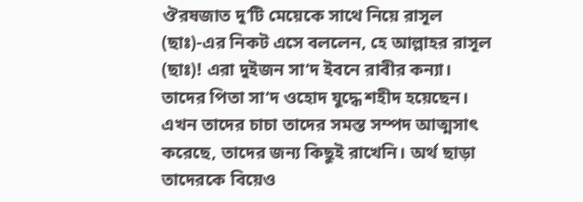ঔরষজাত দু’টি মেয়েকে সাথে নিয়ে রাসূল (ছাঃ)-এর নিকট এসে বললেন, হে আল্লাহর রাসূল (ছাঃ)! এরা দুইজন সা‘দ ইবনে রাবীর কন্যা। তাদের পিতা সা‘দ ওহোদ যুদ্ধে শহীদ হয়েছেন। এখন তাদের চাচা তাদের সমস্ত সম্পদ আত্মসাৎ করেছে, তাদের জন্য কিছুই রাখেনি। অর্থ ছাড়া তাদেরকে বিয়েও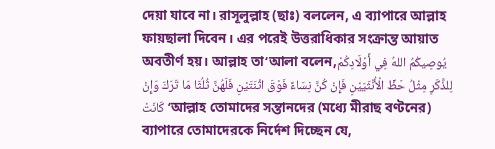দেয়া যাবে না। রাসূলুল্লাহ (ছাঃ) বললেন, এ ব্যাপারে আল্লাহ ফায়ছালা দিবেন। এর পরেই উত্তরাধিকার সংক্রান্ত আয়াত অবতীর্ণ হয়। আল্লাহ তা‘আলা বলেন,يُوصِيكُمُ اللهُ فِي أَوْلَادِكُمْ لِلذَّكَرِ مِثْلُ حَظِّ الْأُنْثَيَيْنِ فَإِنْ كُنَّ نِسَاءً فَوْقَ اثْنَتَيْنِ فَلَهُنَّ ثُلُثَا مَا تَرَكَ وَإِنْ كَانَتْ ‘আল্লাহ তোমাদের সন্তানদের (মধ্যে মীরাছ বণ্টনের) ব্যাপারে তোমাদেরকে নির্দেশ দিচ্ছেন যে,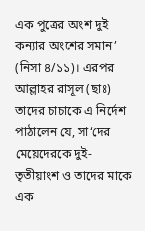এক পুত্রের অংশ দুই কন্যার অংশের সমান’ (নিসা ৪/১১)। এরপর আল্লাহর রাসূল (ছাঃ) তাদের চাচাকে এ নির্দেশ পাঠালেন যে, সা‘দের মেয়েদেরকে দুই-তৃতীয়াংশ ও তাদের মাকে এক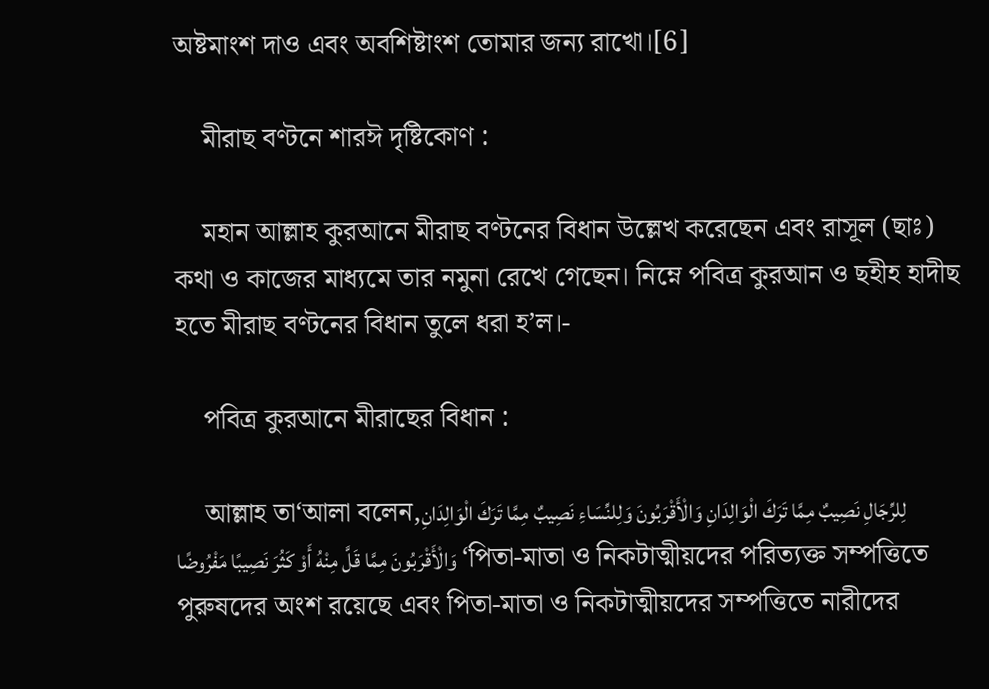অষ্টমাংশ দাও এবং অবশিষ্টাংশ তোমার জন্য রাখো।[6]

    মীরাছ বণ্টনে শারঈ দৃষ্টিকোণ :

    মহান আল্লাহ কুরআনে মীরাছ বণ্টনের বিধান উল্লেখ করেছেন এবং রাসূল (ছাঃ) কথা ও কাজের মাধ্যমে তার নমুনা রেখে গেছেন। নিম্নে পবিত্র কুরআন ও ছহীহ হাদীছ হতে মীরাছ বণ্টনের বিধান তুলে ধরা হ’ল।-

    পবিত্র কুরআনে মীরাছের বিধান :

    আল্লাহ তা‘আলা বলেন,لِلرِّجَالِ نَصِيبٌ مِمَّا تَرَكَ الْوَالِدَانِ وَالْأَقْرَبُونَ وَلِلنِّسَاءِ نَصِيبٌ مِمَّا تَرَكَ الْوَالِدَانِ وَالْأَقْرَبُونَ مِمَّا قَلَّ مِنْهُ أَوْ كَثُرَ نَصِيبًا مَفْرُوضًا ‘পিতা-মাতা ও নিকটাত্মীয়দের পরিত্যক্ত সম্পত্তিতে পুরুষদের অংশ রয়েছে এবং পিতা-মাতা ও নিকটাত্মীয়দের সম্পত্তিতে নারীদের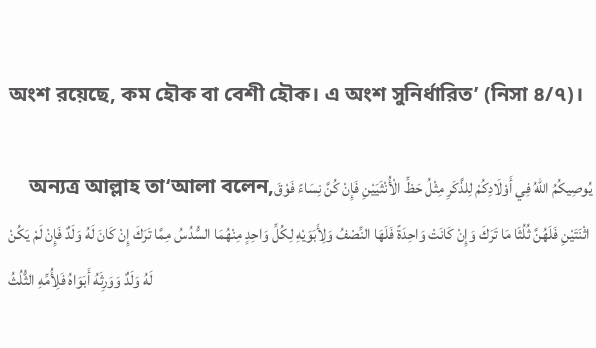অংশ রয়েছে, কম হৌক বা বেশী হৌক। এ অংশ সুনির্ধারিত’ (নিসা ৪/৭)।

    অন্যত্র আল্লাহ তা‘আলা বলেন,يُوصِيكُمُ اللهُ فِي أَوْلَادِكُمْ لِلذَّكَرِ مِثْلُ حَظِّ الْأُنْثَيَيْنِ فَإِنْ كُنَّ نِسَاءً فَوْقَ اثْنَتَيْنِ فَلَهُنَّ ثُلُثَا مَا تَرَكَ وَإِنْ كَانَتْ وَاحِدَةً فَلَهَا النِّصْفُ وَلِأَبَوَيْهِ لِكُلِّ وَاحِدٍ مِنْهُمَا السُّدُسُ مِمَّا تَرَكَ إِنْ كَانَ لَهُ وَلَدٌ فَإِنْ لَمْ يَكُنْ لَهُ وَلَدٌ وَوَرِثَهُ أَبَوَاهُ فَلِأُمِّهِ الثُّلُثُ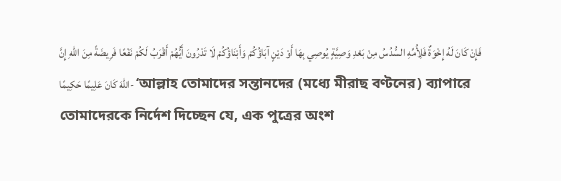فَإِنْ كَانَ لَهُ إِخْوَةٌ فَلِأُمِّهِ السُّدُسُ مِنْ بَعْدِ وَصِيَّةٍ يُوصِي بِهَا أَوْ دَيْنٍ آبَاؤُكُمْ وَأَبْنَاؤُكُمْ لَا تَدْرُونَ أَيُّهُمْ أَقْرَبُ لَكُمْ نَفْعًا فَرِيضَةً مِنَ اللهِ إِنَّ اللهَ كَانَ عَلِيمًا حَكِيمًا- ‘আল্লাহ তোমাদের সন্তানদের (মধ্যে মীরাছ বণ্টনের) ব্যাপারে তোমাদেরকে নির্দেশ দিচ্ছেন যে, এক পুত্রের অংশ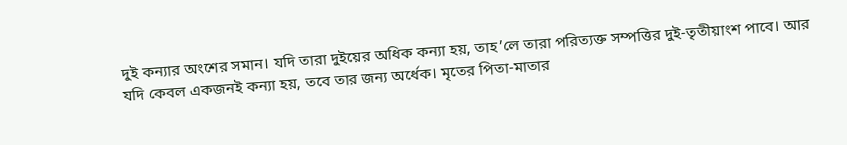দুই কন্যার অংশের সমান। যদি তারা দুইয়ের অধিক কন্যা হয়, তাহ’লে তারা পরিত্যক্ত সম্পত্তির দুই-তৃতীয়াংশ পাবে। আর যদি কেবল একজনই কন্যা হয়, তবে তার জন্য অর্ধেক। মৃতের পিতা-মাতার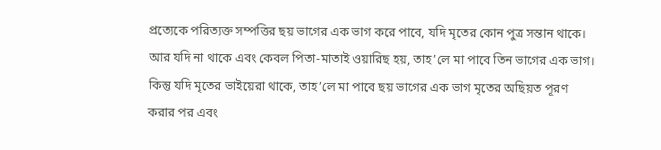প্রত্যেকে পরিত্যক্ত সম্পত্তির ছয় ভাগের এক ভাগ করে পাবে, যদি মৃতের কোন পুত্র সন্তান থাকে। আর যদি না থাকে এবং কেবল পিতা-মাতাই ওয়ারিছ হয়, তাহ’লে মা পাবে তিন ভাগের এক ভাগ। কিন্তু যদি মৃতের ভাইয়েরা থাকে, তাহ’লে মা পাবে ছয় ভাগের এক ভাগ মৃতের অছিয়ত পূরণ করার পর এবং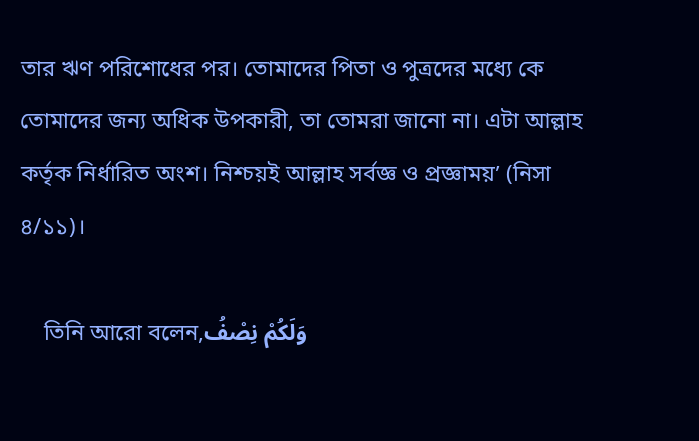তার ঋণ পরিশোধের পর। তোমাদের পিতা ও পুত্রদের মধ্যে কে তোমাদের জন্য অধিক উপকারী, তা তোমরা জানো না। এটা আল্লাহ কর্তৃক নির্ধারিত অংশ। নিশ্চয়ই আল্লাহ সর্বজ্ঞ ও প্রজ্ঞাময়’ (নিসা ৪/১১)।

    তিনি আরো বলেন,وَلَكُمْ نِصْفُ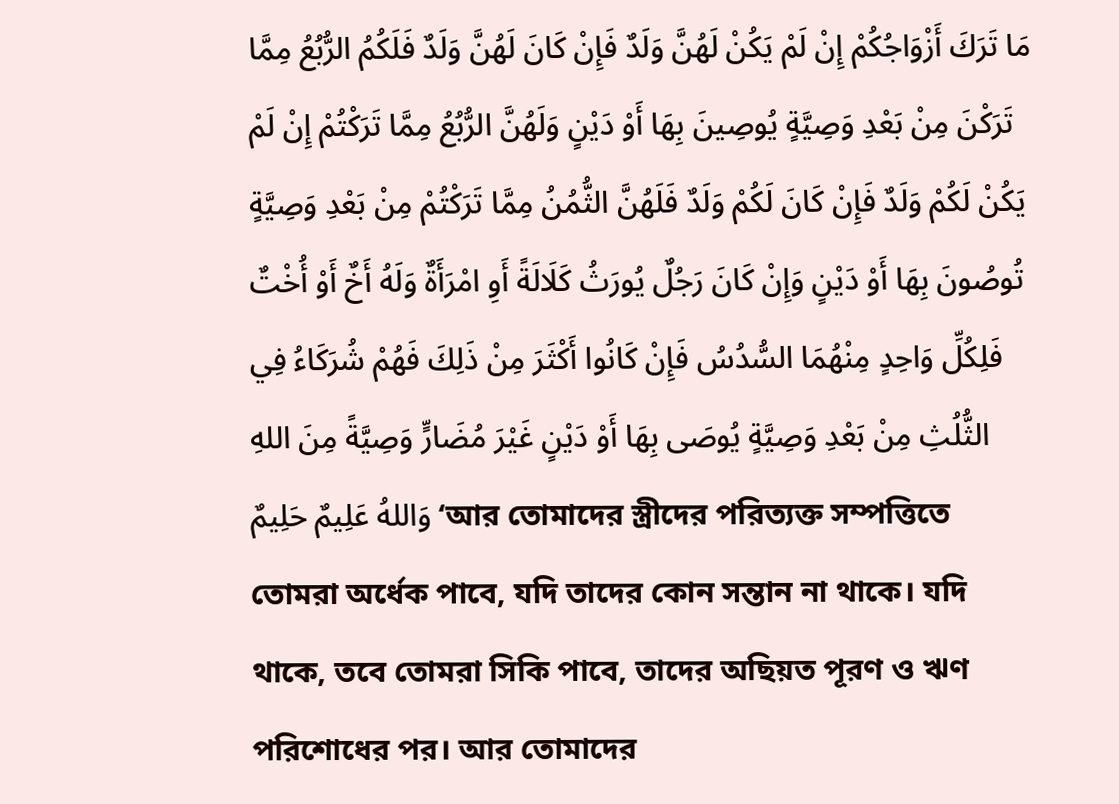مَا تَرَكَ أَزْوَاجُكُمْ إِنْ لَمْ يَكُنْ لَهُنَّ وَلَدٌ فَإِنْ كَانَ لَهُنَّ وَلَدٌ فَلَكُمُ الرُّبُعُ مِمَّا تَرَكْنَ مِنْ بَعْدِ وَصِيَّةٍ يُوصِينَ بِهَا أَوْ دَيْنٍ وَلَهُنَّ الرُّبُعُ مِمَّا تَرَكْتُمْ إِنْ لَمْ يَكُنْ لَكُمْ وَلَدٌ فَإِنْ كَانَ لَكُمْ وَلَدٌ فَلَهُنَّ الثُّمُنُ مِمَّا تَرَكْتُمْ مِنْ بَعْدِ وَصِيَّةٍ تُوصُونَ بِهَا أَوْ دَيْنٍ وَإِنْ كَانَ رَجُلٌ يُورَثُ كَلَالَةً أَوِ امْرَأَةٌ وَلَهُ أَخٌ أَوْ أُخْتٌ فَلِكُلِّ وَاحِدٍ مِنْهُمَا السُّدُسُ فَإِنْ كَانُوا أَكْثَرَ مِنْ ذَلِكَ فَهُمْ شُرَكَاءُ فِي الثُّلُثِ مِنْ بَعْدِ وَصِيَّةٍ يُوصَى بِهَا أَوْ دَيْنٍ غَيْرَ مُضَارٍّ وَصِيَّةً مِنَ اللهِ وَاللهُ عَلِيمٌ حَلِيمٌ ‘আর তোমাদের স্ত্রীদের পরিত্যক্ত সম্পত্তিতে তোমরা অর্ধেক পাবে, যদি তাদের কোন সন্তান না থাকে। যদি থাকে, তবে তোমরা সিকি পাবে, তাদের অছিয়ত পূরণ ও ঋণ পরিশোধের পর। আর তোমাদের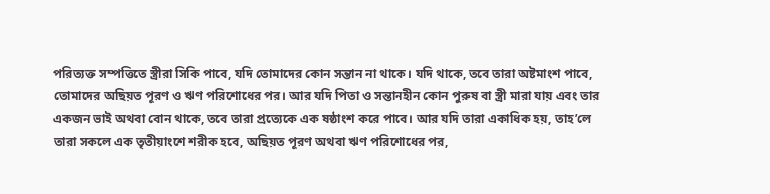পরিত্যক্ত সম্পত্তিতে স্ত্রীরা সিকি পাবে, যদি তোমাদের কোন সন্তান না থাকে। যদি থাকে, তবে তারা অষ্টমাংশ পাবে, তোমাদের অছিয়ত পূরণ ও ঋণ পরিশোধের পর। আর যদি পিতা ও সন্তানহীন কোন পুরুষ বা স্ত্রী মারা যায় এবং তার একজন ভাই অথবা বোন থাকে, তবে তারা প্রত্যেকে এক ষষ্ঠাংশ করে পাবে। আর যদি তারা একাধিক হয়, তাহ’লে তারা সকলে এক তৃতীয়াংশে শরীক হবে, অছিয়ত পূরণ অথবা ঋণ পরিশোধের পর,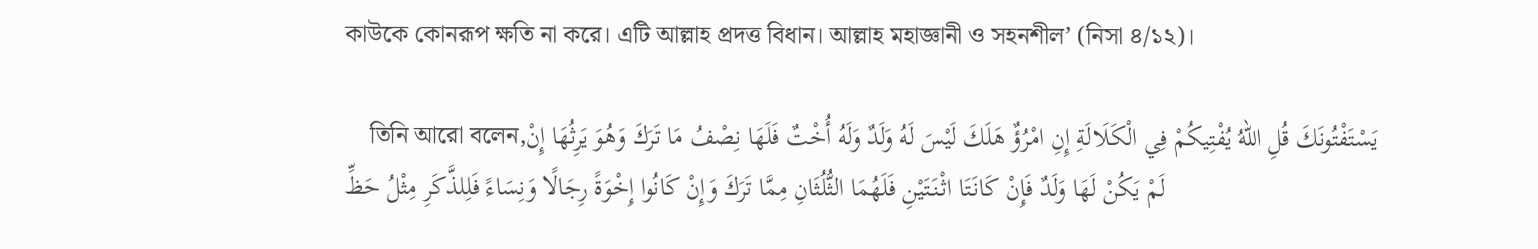কাউকে কোনরূপ ক্ষতি না করে। এটি আল্লাহ প্রদত্ত বিধান। আল্লাহ মহাজ্ঞানী ও সহনশীল’ (নিসা ৪/১২)।

    তিনি আরো বলেন,يَسْتَفْتُونَكَ قُلِ اللهُ يُفْتِيكُمْ فِي الْكَلَالَةِ إِنِ امْرُؤٌ هَلَكَ لَيْسَ لَهُ وَلَدٌ وَلَهُ أُخْتٌ فَلَهَا نِصْفُ مَا تَرَكَ وَهُوَ يَرِثُهَا إِنْ لَمْ يَكُنْ لَهَا وَلَدٌ فَإِنْ كَانَتَا اثْنَتَيْنِ فَلَهُمَا الثُّلُثَانِ مِمَّا تَرَكَ وَإِنْ كَانُوا إِخْوَةً رِجَالًا وَنِسَاءً فَلِلذَّكَرِ مِثْلُ حَظِّ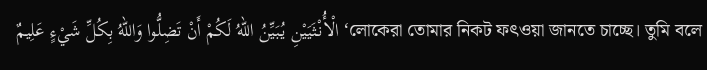الْأُنْثَيَيْنِ يُبَيِّنُ اللهُ لَكُمْ أَنْ تَضِلُّوا وَاللهُ بِكُلِّ شَيْءٍ عَلِيمٌ ‘লোকেরা তোমার নিকট ফৎওয়া জানতে চাচ্ছে। তুমি বলে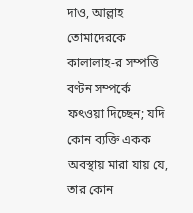দাও, আল্লাহ তোমাদেরকে কালালাহ-র সম্পত্তি বণ্টন সম্পর্কে ফৎওয়া দিচ্ছেন; যদি কোন ব্যক্তি একক অবস্থায় মারা যায় যে, তার কোন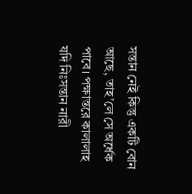সন্তান নেই কিন্তু একটি বোন আছে, তাহ’লে সে অর্ধেক পাবে। পক্ষান্তরে কালালাহ যদি নিঃসন্তান নারী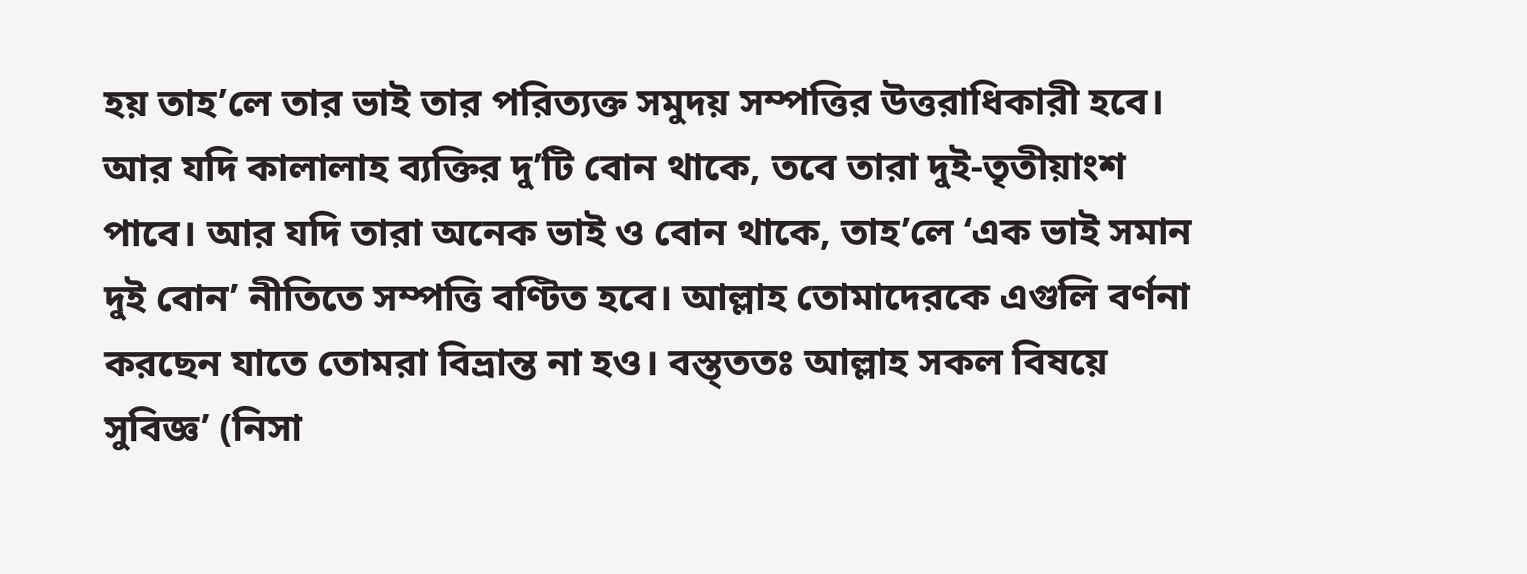হয় তাহ’লে তার ভাই তার পরিত্যক্ত সমুদয় সম্পত্তির উত্তরাধিকারী হবে। আর যদি কালালাহ ব্যক্তির দু’টি বোন থাকে, তবে তারা দুই-তৃতীয়াংশ পাবে। আর যদি তারা অনেক ভাই ও বোন থাকে, তাহ’লে ‘এক ভাই সমান দুই বোন’ নীতিতে সম্পত্তি বণ্টিত হবে। আল্লাহ তোমাদেরকে এগুলি বর্ণনা করছেন যাতে তোমরা বিভ্রান্ত না হও। বস্ত্ততঃ আল্লাহ সকল বিষয়ে সুবিজ্ঞ’ (নিসা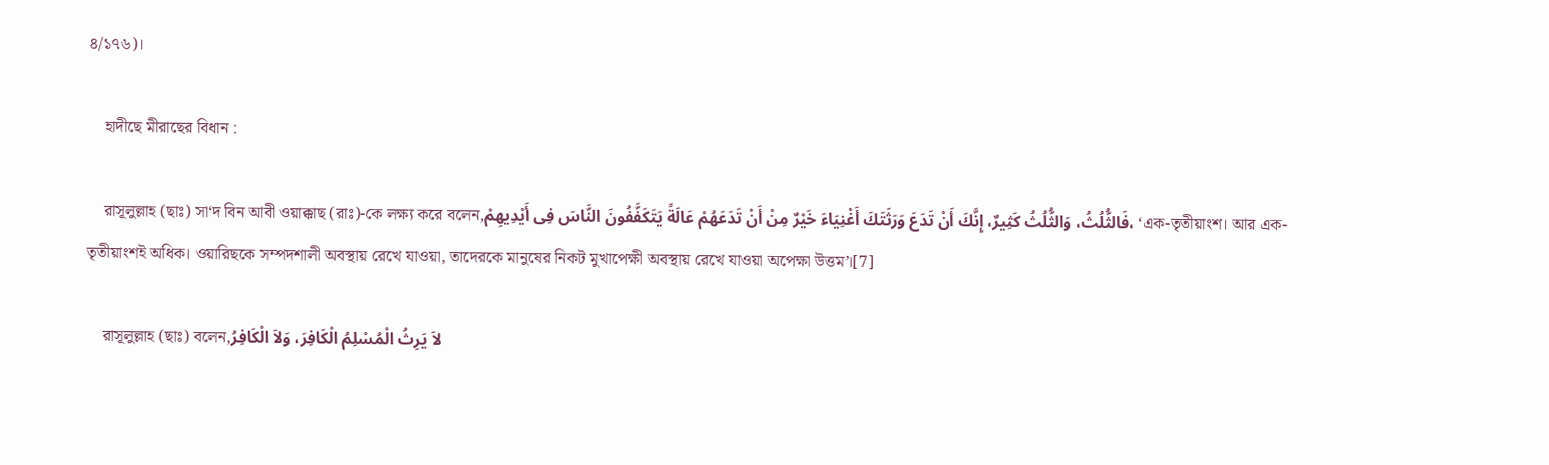৪/১৭৬)।

    হাদীছে মীরাছের বিধান :

    রাসূলুল্লাহ (ছাঃ) সা‘দ বিন আবী ওয়াক্কাছ (রাঃ)-কে লক্ষ্য করে বলেন,فَالثُّلُثُ، وَالثُّلُثُ كَثِيرٌ، إِنَّكَ أَنْ تَدَعَ وَرَثَتَكَ أَغْنِيَاءَ خَيْرٌ مِنْ أَنْ تَدَعَهُمْ عَالَةً يَتَكَفَّفُونَ النَّاسَ فِى أَيْدِيهِمْ، ‘এক-তৃতীয়াংশ। আর এক-তৃতীয়াংশই অধিক। ওয়ারিছকে সম্পদশালী অবস্থায় রেখে যাওয়া, তাদেরকে মানুষের নিকট মুখাপেক্ষী অবস্থায় রেখে যাওয়া অপেক্ষা উত্তম’।[7]

    রাসূলুল্লাহ (ছাঃ) বলেন,لاَ يَرِثُ الْمُسْلِمُ الْكَافِرَ، وَلاَ الْكَافِرُ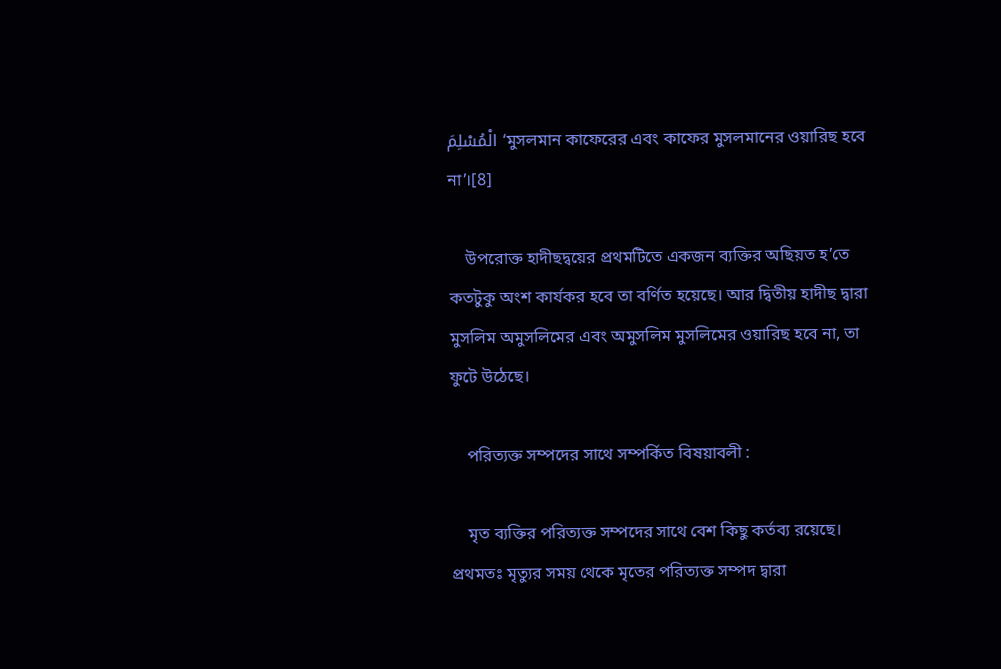الْمُسْلِمَ ‘মুসলমান কাফেরের এবং কাফের মুসলমানের ওয়ারিছ হবে না’।[8]

    উপরোক্ত হাদীছদ্বয়ের প্রথমটিতে একজন ব্যক্তির অছিয়ত হ’তে কতটুকু অংশ কার্যকর হবে তা বর্ণিত হয়েছে। আর দ্বিতীয় হাদীছ দ্বারা মুসলিম অমুসলিমের এবং অমুসলিম মুসলিমের ওয়ারিছ হবে না, তা ফুটে উঠেছে।

    পরিত্যক্ত সম্পদের সাথে সম্পর্কিত বিষয়াবলী :

    মৃত ব্যক্তির পরিত্যক্ত সম্পদের সাথে বেশ কিছু কর্তব্য রয়েছে। প্রথমতঃ মৃত্যুর সময় থেকে মৃতের পরিত্যক্ত সম্পদ দ্বারা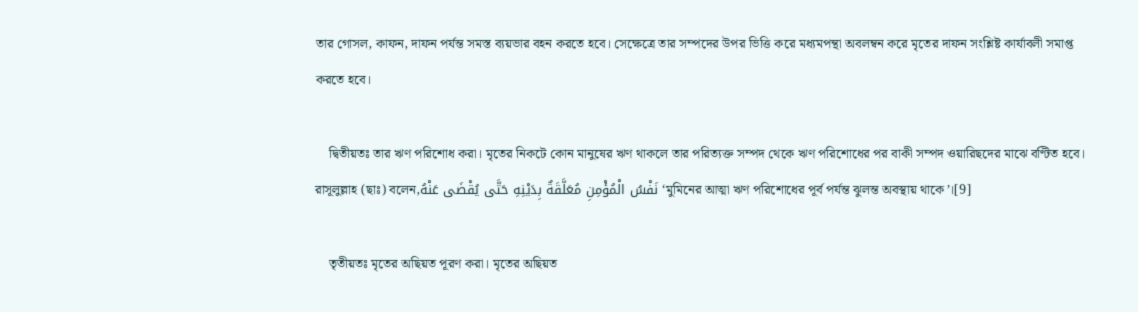তার গোসল, কাফন, দাফন পর্যন্ত সমস্ত ব্যয়ভার বহন করতে হবে। সেক্ষেত্রে তার সম্পদের উপর ভিত্তি করে মধ্যমপন্থা অবলম্বন করে মৃতের দাফন সংশ্লিষ্ট কার্যাবলী সমাপ্ত করতে হবে।

    দ্বিতীয়তঃ তার ঋণ পরিশোধ করা। মৃতের নিকটে কোন মানুষের ঋণ থাকলে তার পরিত্যক্ত সম্পদ থেকে ঋণ পরিশোধের পর বাকী সম্পদ ওয়ারিছদের মাঝে বণ্টিত হবে। রাসূলুল্লাহ (ছাঃ) বলেন,نَفْسُ الْمُؤْمِنِ مُعَلَّقَةٌ بِدَيْنِهِ حَتَّى يُقْضَى عَنْهُ ‘মুমিনের আত্মা ঋণ পরিশোধের পূর্ব পর্যন্ত ঝুলন্ত অবস্থায় থাকে’।[9]

    তৃতীয়তঃ মৃতের অছিয়ত পূরণ করা। মৃতের অছিয়ত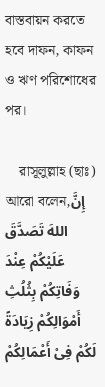বাস্তবায়ন করতে হবে দাফন, কাফন ও ঋণ পরিশোধের পর।

    রাসূলুল্লাহ (ছাঃ) আরো বলেন,إِنَّ اللهَ تَصَدَّقَ عَلَيْكُمْ عِنْدَ وَفَاتِكُمْ بِثُلُثِ أَمْوَالِكُمْ زِيَادَةً لَكُمْ فِىْ أَعْمَالِكُمْ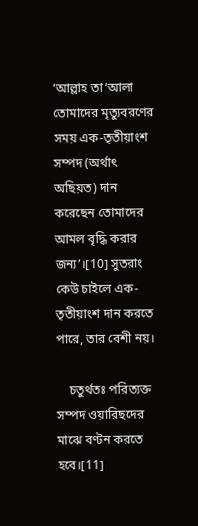‘আল্লাহ তা‘আলা তোমাদের মৃত্যুবরণের সময় এক-তৃতীয়াংশ সম্পদ (অর্থাৎ অছিয়ত) দান করেছেন তোমাদের আমল বৃদ্ধি করার জন্য’।[10] সুতরাং কেউ চাইলে এক-তৃতীয়াংশ দান করতে পারে, তার বেশী নয়।

    চতুর্থতঃ পরিত্যক্ত সম্পদ ওয়ারিছদের মাঝে বণ্টন করতে হবে।[11]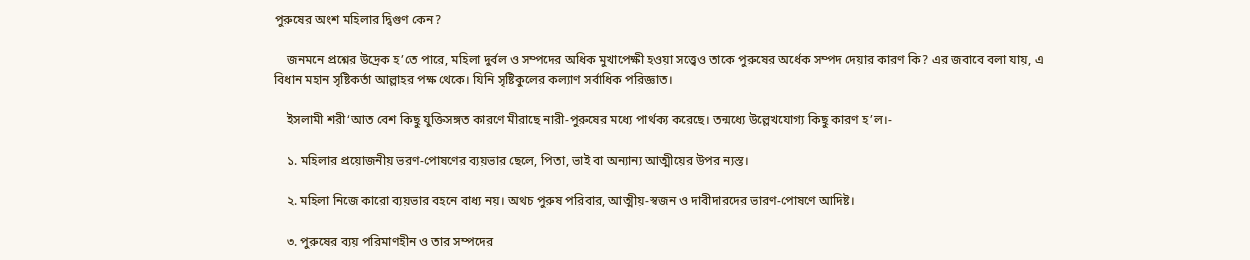পুরুষের অংশ মহিলার দ্বিগুণ কেন?

    জনমনে প্রশ্নের উদ্রেক হ’তে পারে, মহিলা দুর্বল ও সম্পদের অধিক মুখাপেক্ষী হওয়া সত্ত্বেও তাকে পুরুষের অর্ধেক সম্পদ দেয়ার কারণ কি? এর জবাবে বলা যায়, এ বিধান মহান সৃষ্টিকর্তা আল্লাহর পক্ষ থেকে। যিনি সৃষ্টিকুলের কল্যাণ সর্বাধিক পরিজ্ঞাত।

    ইসলামী শরী‘আত বেশ কিছু যুক্তিসঙ্গত কারণে মীরাছে নারী-পুরুষের মধ্যে পার্থক্য করেছে। তন্মধ্যে উল্লেখযোগ্য কিছু কারণ হ’ল।-

    ১. মহিলার প্রয়োজনীয় ভরণ-পোষণের ব্যয়ভার ছেলে, পিতা, ভাই বা অন্যান্য আত্মীয়ের উপর ন্যস্ত।

    ২. মহিলা নিজে কারো ব্যয়ভার বহনে বাধ্য নয়। অথচ পুরুষ পরিবার, আত্মীয়-স্বজন ও দাবীদারদের ভারণ-পোষণে আদিষ্ট।

    ৩. পুরুষের ব্যয় পরিমাণহীন ও তার সম্পদের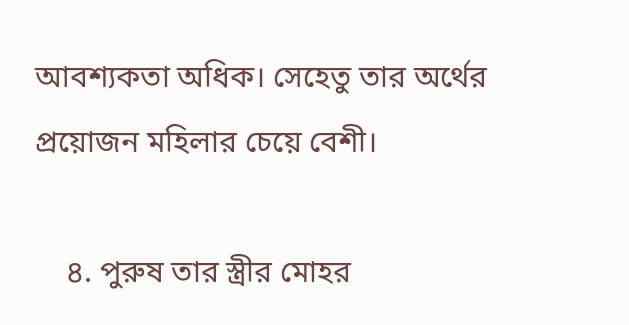আবশ্যকতা অধিক। সেহেতু তার অর্থের প্রয়োজন মহিলার চেয়ে বেশী।

    ৪. পুরুষ তার স্ত্রীর মোহর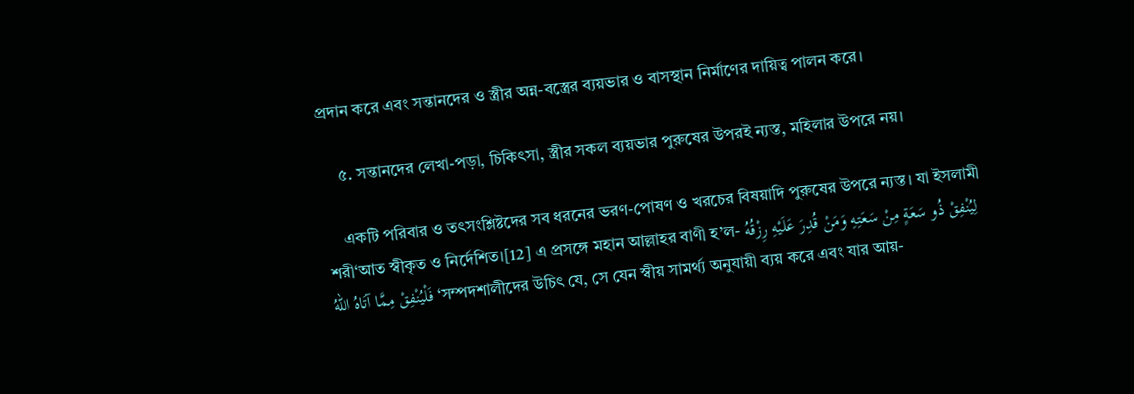প্রদান করে এবং সন্তানদের ও স্ত্রীর অন্ন-বস্ত্রের ব্যয়ভার ও বাসস্থান নির্মাণের দায়িত্ব পালন করে।

    ৫. সন্তানদের লেখা-পড়া, চিকিৎসা, স্ত্রীর সকল ব্যয়ভার পুরুষের উপরই ন্যস্ত, মহিলার উপরে নয়।

    একটি পরিবার ও তৎসংশ্লিষ্টদের সব ধরনের ভরণ-পোষণ ও খরচের বিষয়াদি পুরুষের উপরে ন্যস্ত। যা ইসলামী শরী‘আত স্বীকৃত ও নির্দেশিত।[12] এ প্রসঙ্গে মহান আল্লাহর বাণী হ’ল- لِيُنْفِقْ ذُو سَعَةٍ مِنْ سَعَتِهِ وَمَنْ قُدِرَ عَلَيْهِ رِزْقُهُ فَلْيُنْفِقْ مِمَّا آتَاهُ اللهُ ‘সম্পদশালীদের উচিৎ যে, সে যেন স্বীয় সামর্থ্য অনুযায়ী ব্যয় করে এবং যার আয়-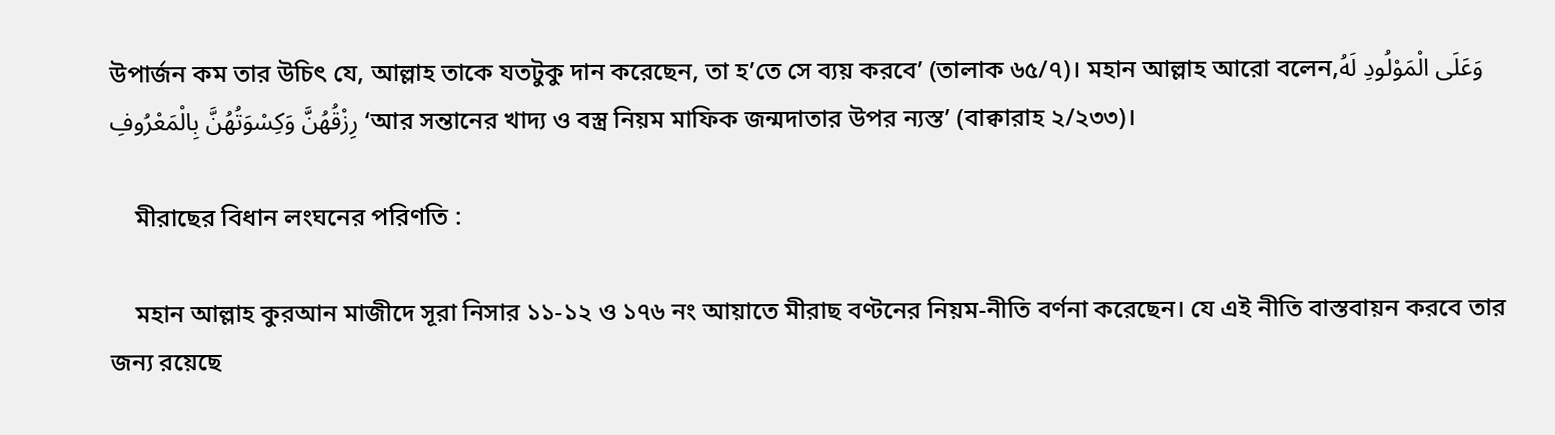উপার্জন কম তার উচিৎ যে, আল্লাহ তাকে যতটুকু দান করেছেন, তা হ’তে সে ব্যয় করবে’ (তালাক ৬৫/৭)। মহান আল্লাহ আরো বলেন,وَعَلَى الْمَوْلُودِ لَهُ رِزْقُهُنَّ وَكِسْوَتُهُنَّ بِالْمَعْرُوفِ ‘আর সন্তানের খাদ্য ও বস্ত্র নিয়ম মাফিক জন্মদাতার উপর ন্যস্ত’ (বাক্বারাহ ২/২৩৩)।

    মীরাছের বিধান লংঘনের পরিণতি :

    মহান আল্লাহ কুরআন মাজীদে সূরা নিসার ১১-১২ ও ১৭৬ নং আয়াতে মীরাছ বণ্টনের নিয়ম-নীতি বর্ণনা করেছেন। যে এই নীতি বাস্তবায়ন করবে তার জন্য রয়েছে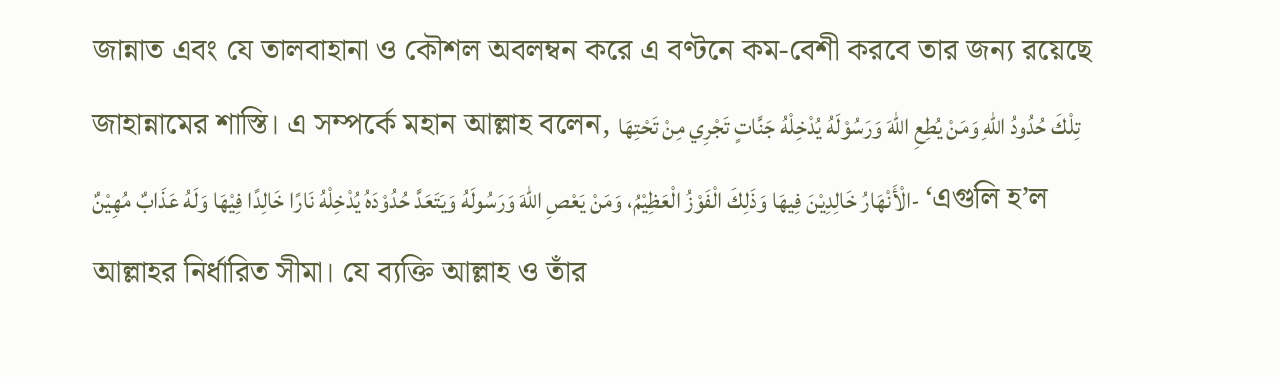জান্নাত এবং যে তালবাহানা ও কৌশল অবলম্বন করে এ বণ্টনে কম-বেশী করবে তার জন্য রয়েছে জাহান্নামের শাস্তি। এ সম্পর্কে মহান আল্লাহ বলেন, تِلْكَ حُدُودُ اللهِ وَمَنْ يُطِعِ اللهَ وَرَسُوْلَهُ يُدْخِلْهُ جَنَّاتٍ تَجْرِي مِنْ تَحْتِهَا الْأَنْهَارُ خَالِدِيْنَ فِيهَا وَذَلِكَ الْفَوْزُ الْعَظِيْمُ، وَمَنْ يَعْصِ اللهَ وَرَسُولَهُ وَيَتَعَدَّ حُدُوْدَهُ يُدْخِلْهُ نَارًا خَالِدًا فِيْهَا وَلَهُ عَذَابٌ مُهِيْنٌ- ‘এগুলি হ’ল আল্লাহর নির্ধারিত সীমা। যে ব্যক্তি আল্লাহ ও তাঁর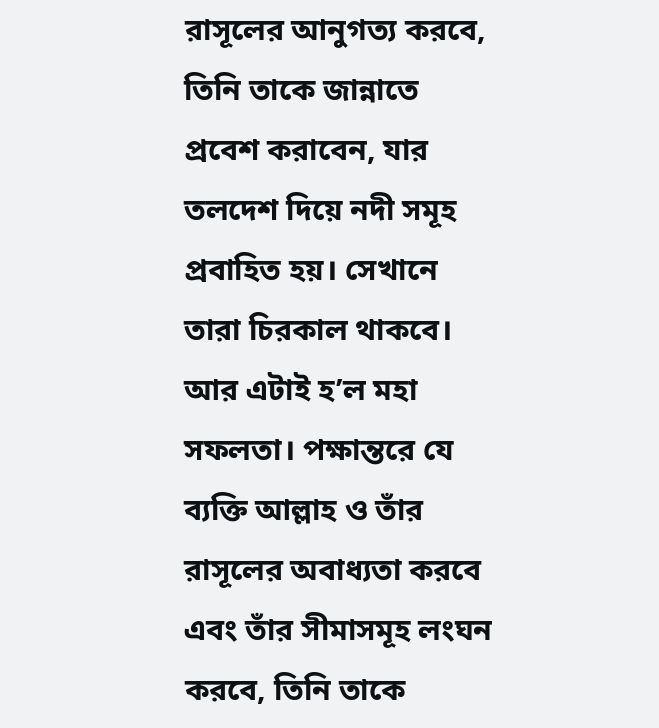রাসূলের আনুগত্য করবে, তিনি তাকে জান্নাতে প্রবেশ করাবেন, যার তলদেশ দিয়ে নদী সমূহ প্রবাহিত হয়। সেখানে তারা চিরকাল থাকবে। আর এটাই হ’ল মহা সফলতা। পক্ষান্তরে যে ব্যক্তি আল্লাহ ও তাঁর রাসূলের অবাধ্যতা করবে এবং তাঁর সীমাসমূহ লংঘন করবে, তিনি তাকে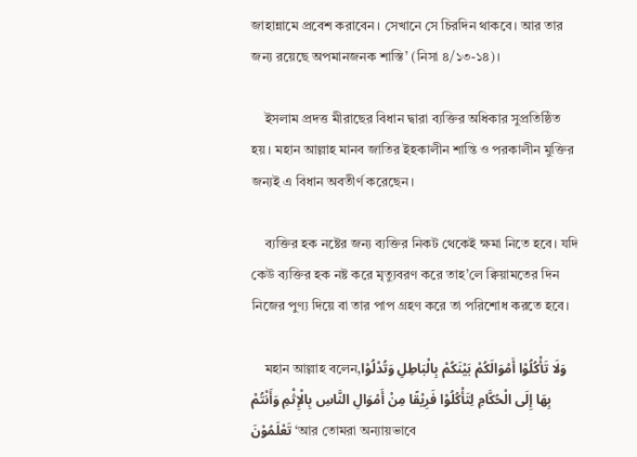জাহান্নামে প্রবেশ করাবেন। সেখানে সে চিরদিন থাকবে। আর তার জন্য রয়েছে অপমানজনক শাস্তি’ (নিসা ৪/১৩-১৪)।

    ইসলাম প্রদত্ত মীরাছের বিধান দ্বারা ব্যক্তির অধিকার সুপ্রতিষ্ঠিত হয়। মহান আল্লাহ মানব জাতির ইহকালীন শান্তি ও পরকালীন মুক্তির জন্যই এ বিধান অবতীর্ণ করেছেন।

    ব্যক্তির হক নষ্টের জন্য ব্যক্তির নিকট থেকেই ক্ষমা নিতে হবে। যদি কেউ ব্যক্তির হক নষ্ট করে মৃত্যুবরণ করে তাহ’লে ক্বিয়ামতের দিন নিজের পুণ্য দিয়ে বা তার পাপ গ্রহণ করে তা পরিশোধ করতে হবে।

    মহান আল্লাহ বলেন,وَلَا تَأْكُلُوْا أَمْوَالَكُمْ بَيْنَكُمْ بِالْبَاطِلِ وَتُدْلُوْا بِهَا إِلَى الْحُكَّامِ لِتَأْكُلُوْا فَرِيْقًا مِنْ أَمْوَالِ النَّاسِ بِالْإِثْمِ وَأَنْتُمْ تَعْلَمُوْنَ ‘আর তোমরা অন্যায়ভাবে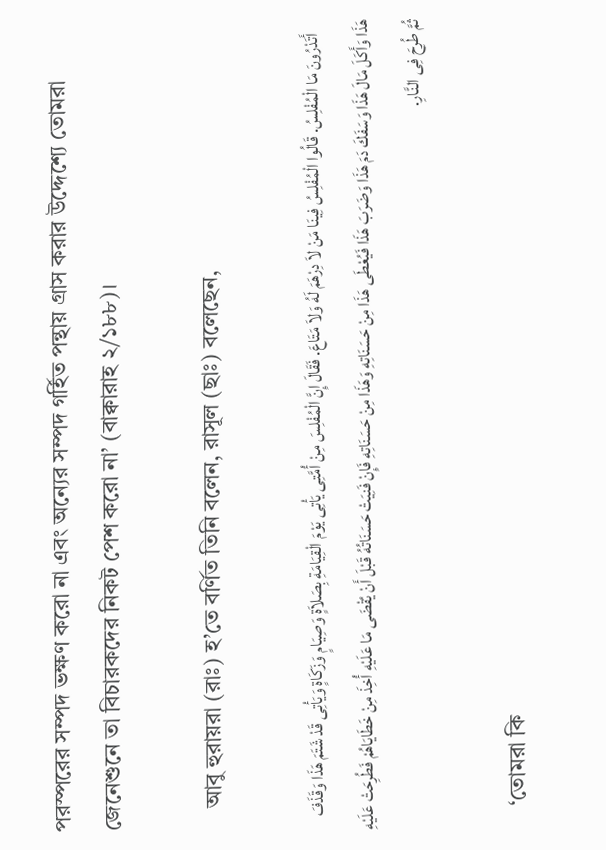পরস্পরের সম্পদ ভক্ষণ করো না এবং অন্যের সম্পদ গর্হিত পন্থায় গ্রাস করার উদ্দেশ্যে তোমরা জেনেশুনে তা বিচারকদের নিকট পেশ করো না’ (বাক্বারাহ ২/১৮৮)।

    আবু হুরায়রা (রাঃ) হ’তে বর্ণিত তিনি বলেন, রাসূল (ছাঃ) বলেছেন,

    أَتَدْرُونَ مَا الْمُفْلِسُ. قَالُوا الْمُفْلِسُ فِينَا مَنْ لاَ دِرْهَمَ لَهُ وَلاَ مَتَاعَ. فَقَالَ إِنَّ الْمُفْلِسَ مِنْ أُمَّتِى يَأْتِى يَوْمَ الْقِيَامَةِ بِصَلاَةٍ وَصِيَامٍ وَزَكَاةٍ وَيَأْتِى قَدْ شَتَمَ هَذَا وَقَذَفَ هَذَا وَأَكَلَ مَالَ هَذَا وَسَفَكَ دَمَ هَذَا وَضَرَبَ هَذَا فَيُعْطَى هَذَا مِنْ حَسَنَاتِهِ وَهَذَا مِنْ حَسَنَاتِهِ فَإِنْ فَنِيَتْ حَسَنَاتُهُ قَبْلَ أَنْ يُقْضَى مَا عَلَيْهِ أُخِذَ مِنْ خَطَايَاهُمْ فَطُرِحَتْ عَلَيْهِ ثُمَّ طُرِحَ فِى النَّارِ.

    ‘তোমরা কি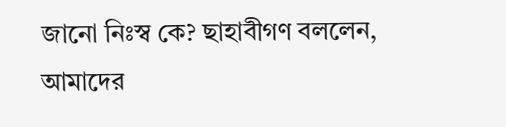জানো নিঃস্ব কে? ছাহাবীগণ বললেন, আমাদের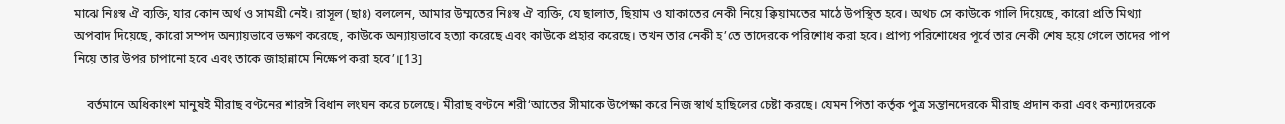মাঝে নিঃস্ব ঐ ব্যক্তি, যার কোন অর্থ ও সামগ্রী নেই। রাসূল (ছাঃ) বললেন, আমার উম্মতের নিঃস্ব ঐ ব্যক্তি, যে ছালাত, ছিয়াম ও যাকাতের নেকী নিয়ে ক্বিয়ামতের মাঠে উপস্থিত হবে। অথচ সে কাউকে গালি দিয়েছে, কারো প্রতি মিথ্যা অপবাদ দিয়েছে, কারো সম্পদ অন্যায়ভাবে ভক্ষণ করেছে, কাউকে অন্যায়ভাবে হত্যা করেছে এবং কাউকে প্রহার করেছে। তখন তার নেকী হ’তে তাদেরকে পরিশোধ করা হবে। প্রাপ্য পরিশোধের পূর্বে তার নেকী শেষ হয়ে গেলে তাদের পাপ নিয়ে তার উপর চাপানো হবে এবং তাকে জাহান্নামে নিক্ষেপ করা হবে’।[13]

    বর্তমানে অধিকাংশ মানুষই মীরাছ বণ্টনের শারঈ বিধান লংঘন করে চলেছে। মীরাছ বণ্টনে শরী‘আতের সীমাকে উপেক্ষা করে নিজ স্বার্থ হাছিলের চেষ্টা করছে। যেমন পিতা কর্তৃক পুত্র সন্তানদেরকে মীরাছ প্রদান করা এবং কন্যাদেরকে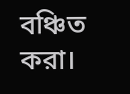বঞ্চিত করা।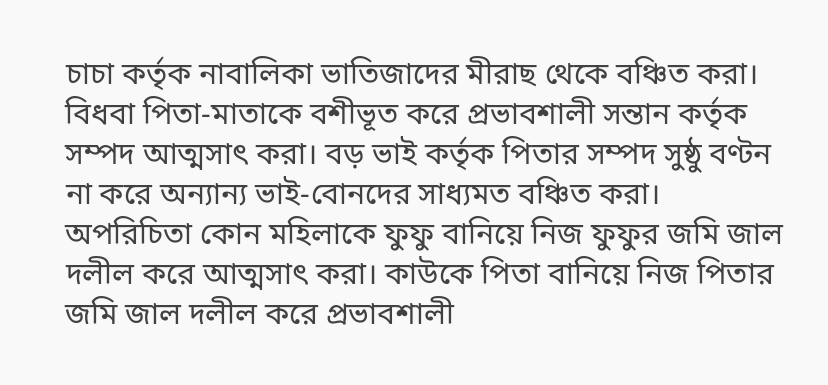চাচা কর্তৃক নাবালিকা ভাতিজাদের মীরাছ থেকে বঞ্চিত করা। বিধবা পিতা-মাতাকে বশীভূত করে প্রভাবশালী সন্তান কর্তৃক সম্পদ আত্মসাৎ করা। বড় ভাই কর্তৃক পিতার সম্পদ সুষ্ঠু বণ্টন না করে অন্যান্য ভাই-বোনদের সাধ্যমত বঞ্চিত করা। অপরিচিতা কোন মহিলাকে ফুফু বানিয়ে নিজ ফুফুর জমি জাল দলীল করে আত্মসাৎ করা। কাউকে পিতা বানিয়ে নিজ পিতার জমি জাল দলীল করে প্রভাবশালী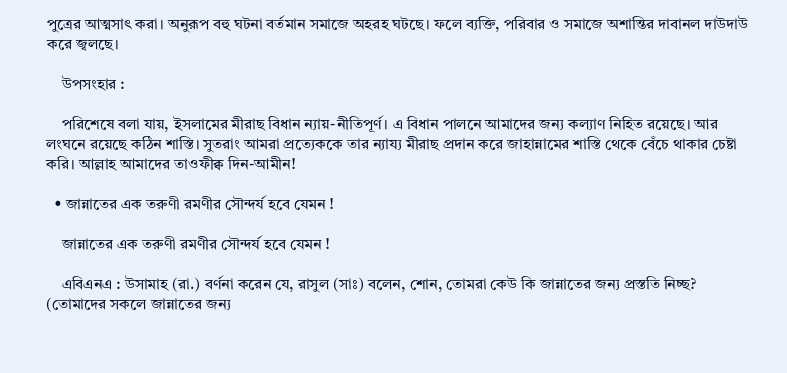পুত্রের আত্মসাৎ করা। অনুরূপ বহু ঘটনা বর্তমান সমাজে অহরহ ঘটছে। ফলে ব্যক্তি, পরিবার ও সমাজে অশান্তির দাবানল দাউদাউ করে জ্বলছে।

    উপসংহার :

    পরিশেষে বলা যায়, ইসলামের মীরাছ বিধান ন্যায়-নীতিপূর্ণ। এ বিধান পালনে আমাদের জন্য কল্যাণ নিহিত রয়েছে। আর লংঘনে রয়েছে কঠিন শাস্তি। সুতরাং আমরা প্রত্যেককে তার ন্যায্য মীরাছ প্রদান করে জাহান্নামের শাস্তি থেকে বেঁচে থাকার চেষ্টা করি। আল্লাহ আমাদের তাওফীক্ব দিন-আমীন!

  • জান্নাতের এক তরুণী রমণীর সৌন্দর্য হবে যেমন !

    জান্নাতের এক তরুণী রমণীর সৌন্দর্য হবে যেমন !

    এবিএনএ : উসামাহ (রা.) বর্ণনা করেন যে, রাসুল (সাঃ) বলেন, শোন, তোমরা কেউ কি জান্নাতের জন্য প্রস্ততি নিচ্ছ? (তোমাদের সকলে জান্নাতের জন্য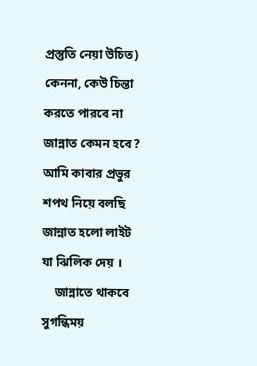প্রস্তুতি নেয়া উচিত) কেননা, কেউ চিন্তা করতে পারবে না জান্নাত কেমন হবে? আমি কাবার প্রভুর শপথ নিয়ে বলছি জান্নাত হলো লাইট যা ঝিলিক দেয় ।
    জান্নাতে থাকবে সুগন্ধিময়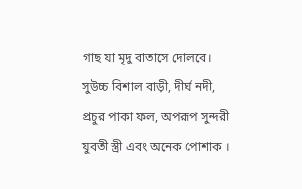গাছ যা মৃদু বাতাসে দোলবে। সুউচ্চ বিশাল বাড়ী, দীর্ঘ নদী, প্রচুর পাকা ফল, অপরূপ সুন্দরী যুবতী স্ত্রী এবং অনেক পোশাক ।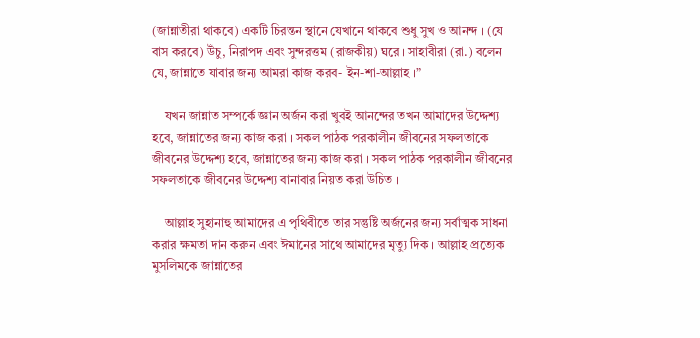(জান্নাতীরা থাকবে) একটি চিরন্তন স্থানে যেখানে থাকবে শুধু সুখ ও আনন্দ । (যে বাস করবে) উঁচু, নিরাপদ এবং সুন্দরত্তম (রাজকীয়) ঘরে । সাহাবীরা (রা.) বলেন যে, জান্নাতে যাবার জন্য আমরা কাজ করব- ইন-শা-আল্লাহ ।”

    যখন জান্নাত সম্পর্কে জ্ঞান অর্জন করা খুবই আনন্দের তখন আমাদের উদ্দেশ্য হবে, জান্নাতের জন্য কাজ করা । সকল পাঠক পরকালীন জীবনের সফলতাকে জীবনের উদ্দেশ্য হবে, জান্নাতের জন্য কাজ করা । সকল পাঠক পরকালীন জীবনের সফলতাকে জীবনের উদ্দেশ্য বানাবার নিয়ত করা উচিত ।

    আল্লাহ সুহানাহু আমাদের এ পৃথিবীতে তার সন্তুষ্টি অর্জনের জন্য সর্বাত্মক সাধনা করার ক্ষমতা দান করুন এবং ঈমানের সাথে আমাদের মৃত্যু দিক । আল্লাহ প্রত্যেক মুসলিমকে জান্নাতের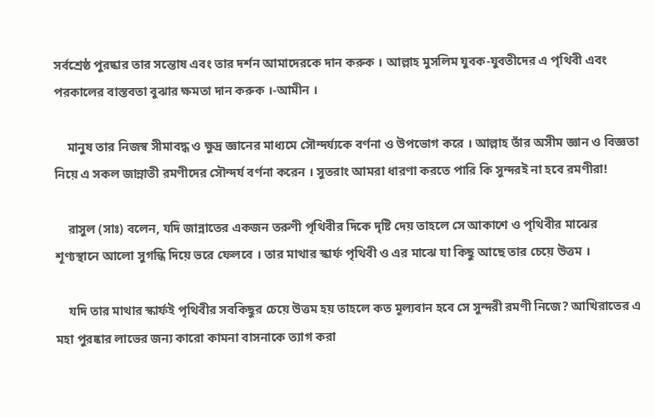সর্বশ্রেষ্ঠ পুরষ্কার তার সন্তোষ এবং তার দর্শন আমাদেরকে দান করুক । আল্লাহ মুসলিম যুবক-যুবতীদের এ পৃথিবী এবং পরকালের বাস্তবতা বুঝার ক্ষমতা দান করুক ।-আমীন ।

    মানুষ তার নিজস্ব সীমাবদ্ধ ও ক্ষুদ্র জ্ঞানের মাধ্যমে সৌন্দর্য্যকে বর্ণনা ও উপভোগ করে । আল্লাহ তাঁর অসীম জ্ঞান ও বিজ্ঞতা নিয়ে এ সকল জান্নাতী রমণীদের সৌন্দর্য বর্ণনা করেন । সুতরাং আমরা ধারণা করতে পারি কি সুন্দরই না হবে রমণীরা!

    রাসুল (সাঃ) বলেন, যদি জান্নাতের একজন তরুণী পৃথিবীর দিকে দৃষ্টি দেয় তাহলে সে আকাশে ও পৃথিবীর মাঝের শূণ্যস্থানে আলো সুগন্ধি দিয়ে ভরে ফেলবে । তার মাথার স্কার্ফ পৃথিবী ও এর মাঝে যা কিছু আছে তার চেয়ে উত্তম ।

    যদি তার মাথার স্কার্ফই পৃথিবীর সবকিছুর চেয়ে উত্তম হয় তাহলে কত মূল্যবান হবে সে সুন্দরী রমণী নিজে? আখিরাতের এ মহা পুরষ্কার লাভের জন্য কারো কামনা বাসনাকে ত্যাগ করা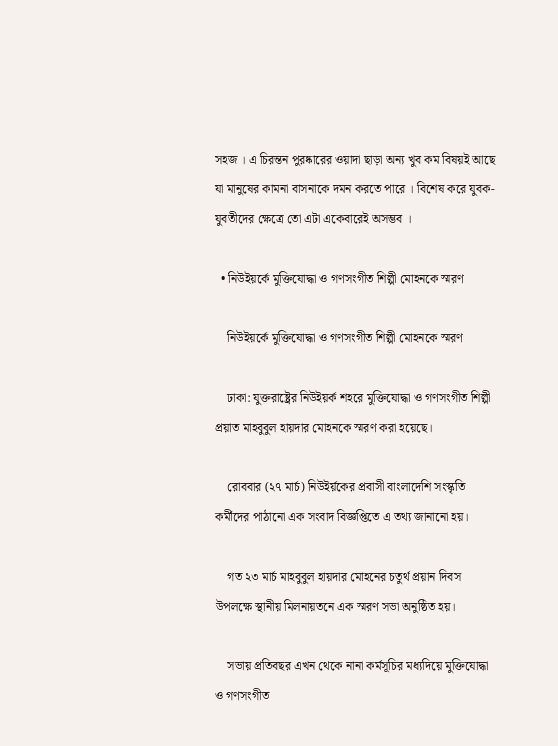সহজ । এ চিরন্তন পুরষ্কারের ওয়াদা ছাড়া অন্য খুব কম বিষয়ই আছে যা মানুষের কামনা বাসনাকে দমন করতে পারে । বিশেষ করে যুবক-যুবতীদের ক্ষেত্রে তো এটা একেবারেই অসম্ভব ।

  • নিউইয়র্কে মুক্তিযোদ্ধা ও গণসংগীত শিল্পী মোহনকে স্মরণ

    নিউইয়র্কে মুক্তিযোদ্ধা ও গণসংগীত শিল্পী মোহনকে স্মরণ

    ঢাকা: যুক্তরাষ্ট্রের নিউইয়র্ক শহরে মুক্তিযোদ্ধা ও গণসংগীত শিল্পী প্রয়াত মাহবুবুল হায়দার মোহনকে স্মরণ করা হয়েছে।

    রোববার (২৭ মার্চ) নিউইর্য়কের প্রবাসী বাংলাদেশি সংস্কৃতি কর্মীদের পাঠানো এক সংবাদ বিজ্ঞপ্তিতে এ তথ্য জানানো হয়।

    গত ২৩ মার্চ মাহবুবুল হায়দার মোহনের চতুর্থ প্রয়ান দিবস উপলক্ষে স্থানীয় মিলনায়তনে এক স্মরণ সভা অনুষ্ঠিত হয়।

    সভায় প্রতিবছর এখন থেকে নানা কর্মসূচির মধ্যদিয়ে মুক্তিযোদ্ধা ও গণসংগীত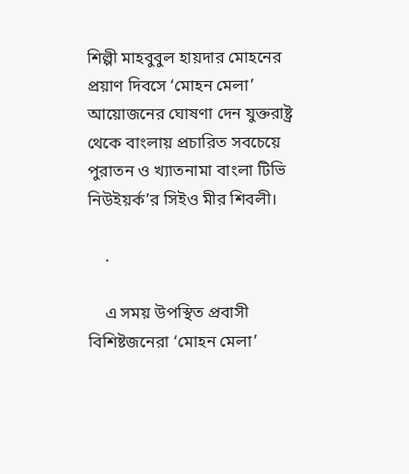শিল্পী মাহবুবুল হায়দার মোহনের প্রয়াণ দিবসে ‘মোহন মেলা’ আয়োজনের ঘোষণা দেন যুক্তরাষ্ট্র থেকে বাংলায় প্রচারিত সবচেয়ে পুরাতন ও খ্যাতনামা বাংলা টিভি নিউইয়র্ক’র সিইও মীর শিবলী।

    .

    এ সময় উপস্থিত প্রবাসী বিশিষ্টজনেরা ‘মোহন মেলা’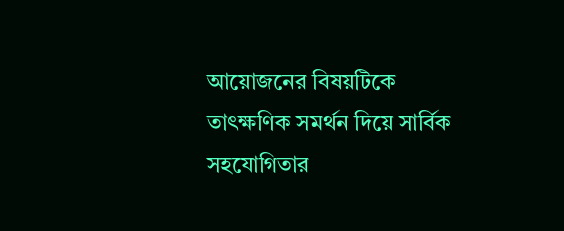আয়োজনের বিষয়টিকে তাৎক্ষণিক সমর্থন দিয়ে সার্বিক সহযোগিতার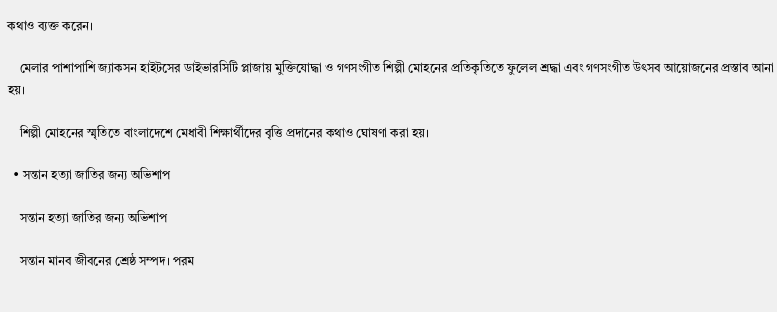কথাও ব্যক্ত করেন।

    মেলার পাশাপাশি জ্যাকসন হাইটসের ডাইভারসিটি প্লাজায় মুক্তিযোদ্ধা ও গণসংগীত শিল্পী মোহনের প্রতিকৃতিতে ফুলেল শ্রদ্ধা এবং গণসংগীত উৎসব আয়োজনের প্রস্তাব আনা হয়।

    শিল্পী মোহনের স্মৃতিতে বাংলাদেশে মেধাবী শিক্ষার্থীদের বৃত্তি প্রদানের কথাও ঘোষণা করা হয়।

  • সন্তান হত্যা জাতির জন্য অভিশাপ

    সন্তান হত্যা জাতির জন্য অভিশাপ

    সন্তান মানব জীবনের শ্রেষ্ঠ সম্পদ। পরম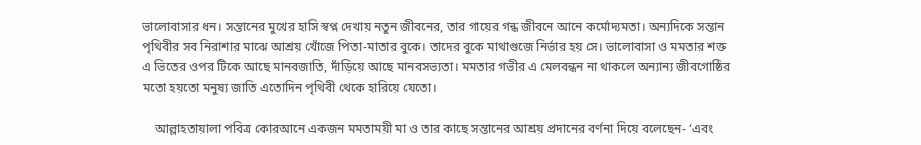ভালোবাসার ধন। সন্তানের মুখের হাসি স্বপ্ন দেখায় নতুন জীবনের, তার গায়ের গন্ধ জীবনে আনে কর্মোদ্যমতা। অন্যদিকে সন্তান পৃথিবীর সব নিরাশার মাঝে আশ্রয় খোঁজে পিতা-মাতার বুকে। তাদের বুকে মাথাগুজে নির্ভার হয় সে। ভালোবাসা ও মমতার শক্ত এ ভিতের ওপর টিকে আছে মানবজাতি, দাঁড়িয়ে আছে মানবসভ্যতা। মমতার গভীর এ মেলবন্ধন না থাকলে অন্যান্য জীবগোষ্ঠির মতো হয়তো মনুষ্য জাতি এতোদিন পৃথিবী থেকে হারিয়ে যেতো।

    আল্লাহতায়ালা পবিত্র কোরআনে একজন মমতাময়ী মা ও তার কাছে সন্তানের আশ্রয় প্রদানের বর্ণনা দিয়ে বলেছেন- ‘এবং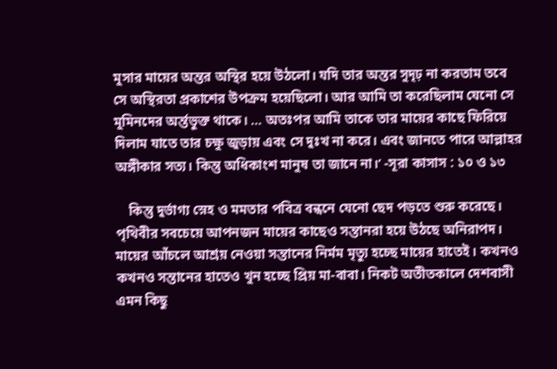মুসার মায়ের অন্তর অস্থির হয়ে উঠলো। যদি তার অন্তর সুদৃঢ় না করতাম তবে সে অস্থিরতা প্রকাশের উপক্রম হয়েছিলো। আর আমি তা করেছিলাম যেনো সে মুমিনদের অর্ন্তভুক্ত থাকে। … অতঃপর আমি তাকে তার মায়ের কাছে ফিরিয়ে দিলাম যাতে তার চক্ষু জুড়ায় এবং সে দুঃখ না করে। এবং জানতে পারে আল্লাহর অঙ্গীকার সত্য। কিন্তু অধিকাংশ মানুষ তা জানে না।’ -সূরা কাসাস : ১০ ও ১৩

    কিন্তু দুর্ভাগ্য স্নেহ ও মমতার পবিত্র বন্ধনে যেনো ছেদ পড়তে শুরু করেছে। পৃথিবীর সবচেয়ে আপনজন মায়ের কাছেও সন্তানরা হয়ে উঠছে অনিরাপদ। মায়ের আঁচলে আশ্রয় নেওয়া সন্তানের নির্মম মৃত্যু হচ্ছে মায়ের হাতেই। কখনও কখনও সন্তানের হাতেও খুন হচ্ছে প্রিয় মা-বাবা। নিকট অতীতকালে দেশবাসী এমন কিছু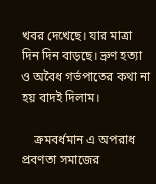খবর দেখেছে। যার মাত্রা দিন দিন বাড়ছে। ভ্রুণ হত্যা ও অবৈধ গর্ভপাতের কথা না হয় বাদই দিলাম।

    ক্রমবর্ধমান এ অপরাধ প্রবণতা সমাজের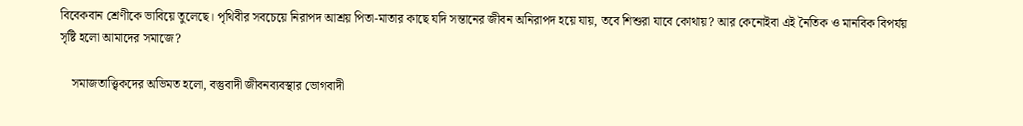বিবেকবান শ্রেণীকে ভাবিয়ে তুলেছে। পৃথিবীর সবচেয়ে নিরাপদ আশ্রয় পিতা-মাতার কাছে যদি সন্তানের জীবন অনিরাপদ হয়ে যায়, তবে শিশুরা যাবে কোথায়? আর কেনোইবা এই নৈতিক ও মানবিক বিপর্যয় সৃষ্টি হলো আমাদের সমাজে?

    সমাজতাত্ত্বিকদের অভিমত হলো, বস্তুবাদী জীবনব্যবস্থার ভোগবাদী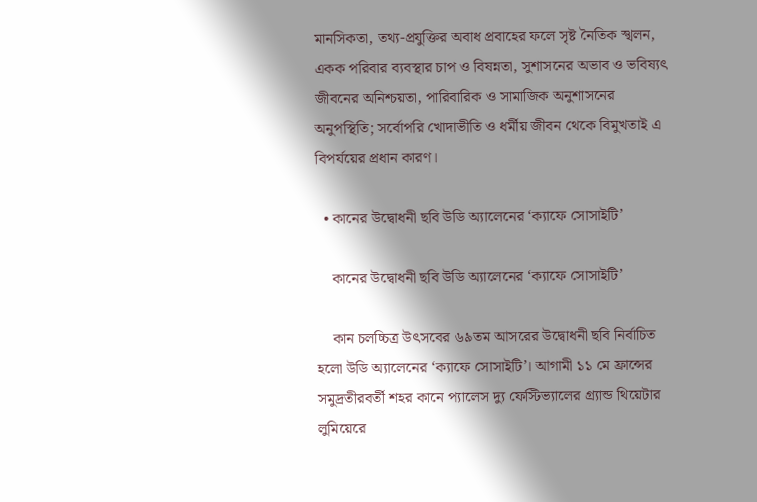মানসিকতা, তথ্য-প্রযুক্তির অবাধ প্রবাহের ফলে সৃষ্ট নৈতিক স্খলন, একক পরিবার ব্যবস্থার চাপ ও বিষন্নতা, সুশাসনের অভাব ও ভবিষ্যৎ জীবনের অনিশ্চয়তা, পারিবারিক ও সামাজিক অনুশাসনের অনুপস্থিতি; সর্বোপরি খোদাভীতি ও ধর্মীয় জীবন থেকে বিমুখতাই এ বিপর্যয়ের প্রধান কারণ।

  • কানের উদ্বোধনী ছবি উডি অ্যালেনের ‘ক্যাফে সোসাইটি’

    কানের উদ্বোধনী ছবি উডি অ্যালেনের ‘ক্যাফে সোসাইটি’

    কান চলচ্চিত্র উৎসবের ৬৯তম আসরের উদ্বোধনী ছবি নির্বাচিত হলো উডি অ্যালেনের ‘ক্যাফে সোসাইটি’। আগামী ১১ মে ফ্রান্সের সমুদ্রতীরবর্তী শহর কানে প্যালেস দ্যু ফেস্টিভ্যালের গ্র্যান্ড থিয়েটার লুমিয়েরে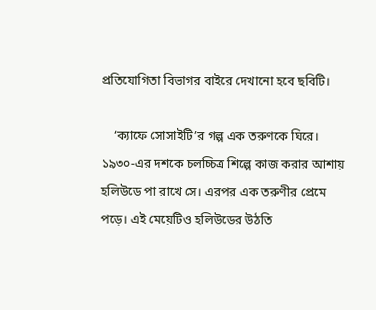প্রতিযোগিতা বিভাগর বাইরে দেখানো হবে ছবিটি।

    ‘ক্যাফে সোসাইটি’র গল্প এক তরুণকে ঘিরে। ১৯৩০-এর দশকে চলচ্চিত্র শিল্পে কাজ করার আশায় হলিউডে পা রাখে সে। এরপর এক তরুণীর প্রেমে পড়ে। এই মেয়েটিও হলিউডের উঠতি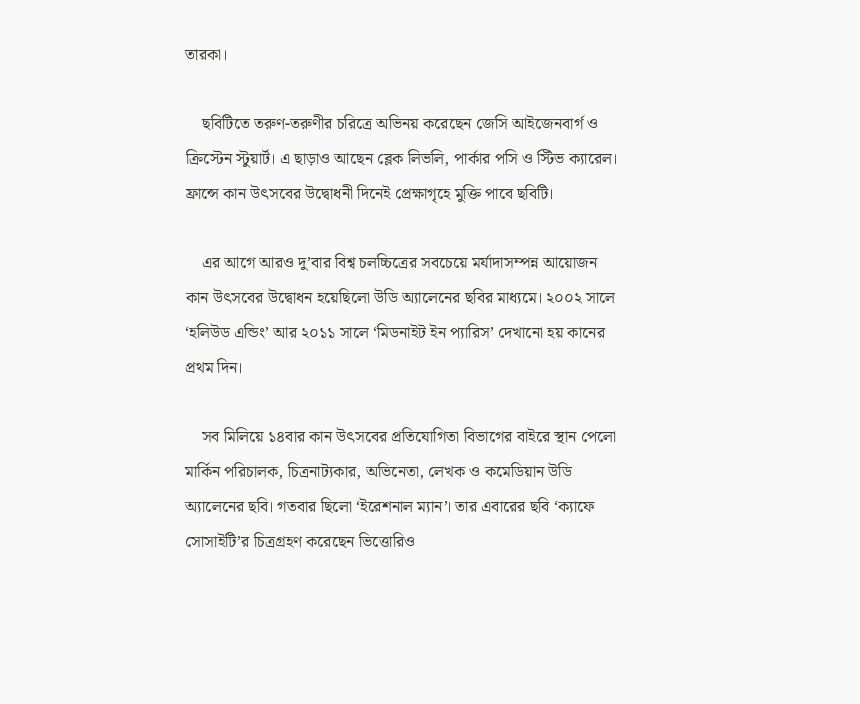তারকা।

    ছবিটিতে তরুণ-তরুণীর চরিত্রে অভিনয় করেছেন জেসি আইজেনবার্গ ও ক্রিস্টেন স্টুয়ার্ট। এ ছাড়াও আছেন ব্লেক লিভলি, পার্কার পসি ও স্টিভ ক্যারেল। ফ্রান্সে কান উৎসবের উদ্বোধনী দিনেই প্রেক্ষাগৃহে মুক্তি পাবে ছবিটি।

    এর আগে আরও দু’বার বিশ্ব চলচ্চিত্রের সবচেয়ে মর্যাদাসম্পন্ন আয়োজন কান উৎসবের উদ্বোধন হয়েছিলো উডি অ্যালেনের ছবির মাধ্যমে। ২০০২ সালে ‘হলিউড এন্ডিং’ আর ২০১১ সালে ‘মিডনাইট ইন প্যারিস’ দেখানো হয় কানের প্রথম দিন।

    সব মিলিয়ে ১৪বার কান উৎসবের প্রতিযোগিতা বিভাগের বাইরে স্থান পেলো মার্কিন পরিচালক, চিত্রনাট্যকার, অভিনেতা, লেখক ও কমেডিয়ান উডি অ্যালেনের ছবি। গতবার ছিলো ‘ইরেশনাল ম্যান’। তার এবারের ছবি ‘ক্যাফে সোসাইটি’র চিত্রগ্রহণ করেছেন ভিত্তোরিও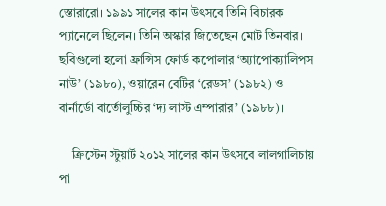স্তোরারো। ১৯৯১ সালের কান উৎসবে তিনি বিচারক প্যানেলে ছিলেন। তিনি অস্কার জিতেছেন মোট তিনবার। ছবিগুলো হলো ফ্রান্সিস ফোর্ড কপোলার ‘অ্যাপোক্যালিপস নাউ’ (১৯৮০), ওয়ারেন বেটির ‘রেডস’ (১৯৮২) ও বার্নার্ডো বার্তোলুচ্চির ‘দ্য লাস্ট এম্পারার’ (১৯৮৮)।

    ক্রিস্টেন স্টুয়ার্ট ২০১২ সালের কান উৎসবে লালগালিচায় পা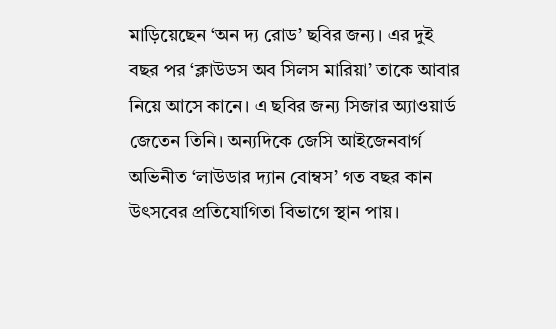মাড়িয়েছেন ‘অন দ্য রোড’ ছবির জন্য। এর দুই বছর পর ‘ক্লাউডস অব সিলস মারিয়া’ তাকে আবার নিয়ে আসে কানে। এ ছবির জন্য সিজার অ্যাওয়ার্ড জেতেন তিনি। অন্যদিকে জেসি আইজেনবার্গ অভিনীত ‘লাউডার দ্যান বোম্বস’ গত বছর কান উৎসবের প্রতিযোগিতা বিভাগে স্থান পায়।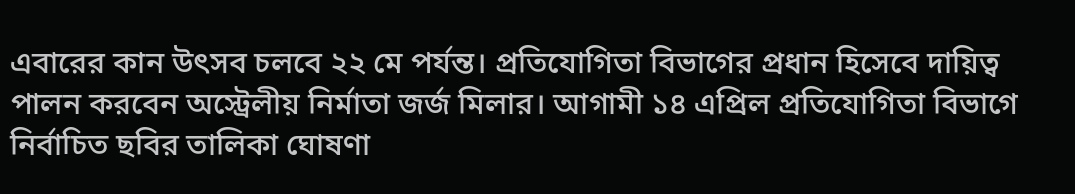এবারের কান উৎসব চলবে ২২ মে পর্যন্ত। প্রতিযোগিতা বিভাগের প্রধান হিসেবে দায়িত্ব পালন করবেন অস্ট্রেলীয় নির্মাতা জর্জ মিলার। আগামী ১৪ এপ্রিল প্রতিযোগিতা বিভাগে নির্বাচিত ছবির তালিকা ঘোষণা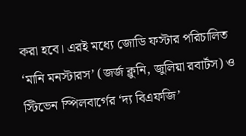করা হবে। এরই মধ্যে জোডি ফস্টার পরিচালিত ‘মানি মনস্টারস’ (জর্জ ক্লুনি, জুলিয়া রবার্টস) ও স্টিভেন স্পিলবার্গের ‘দ্য বিএফজি’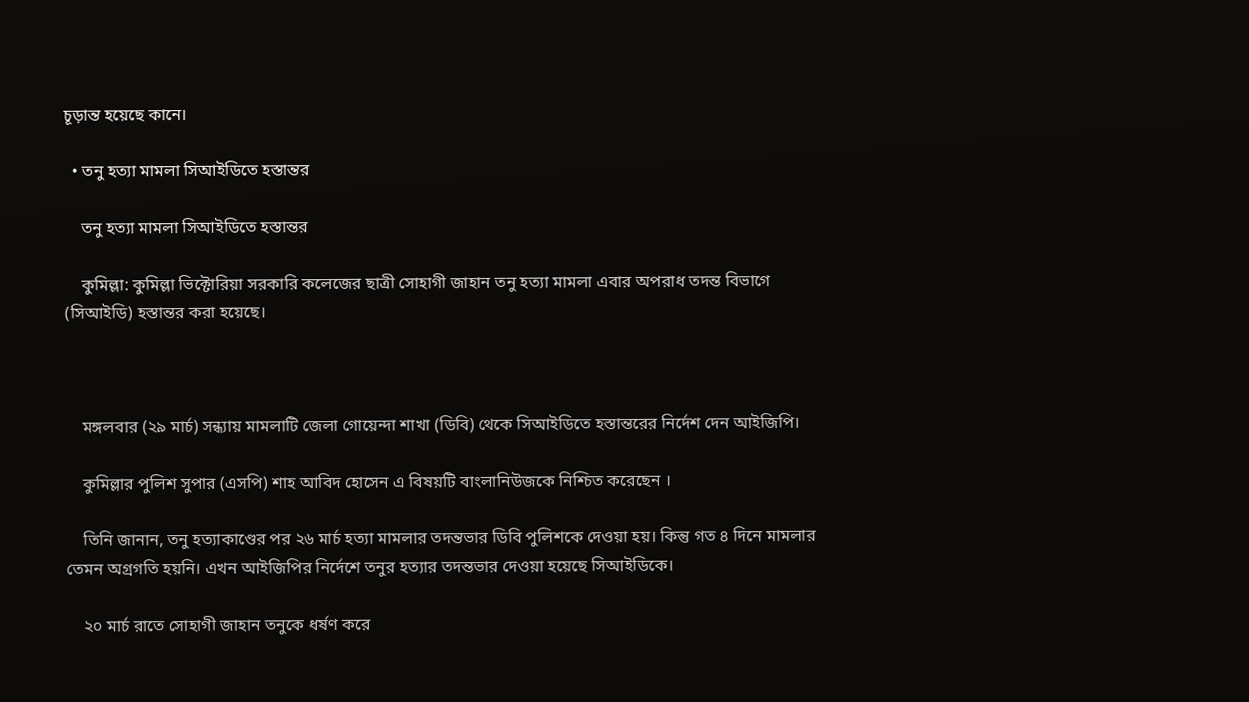চূড়ান্ত হয়েছে কানে।

  • তনু হত্যা মামলা সিআইডিতে হস্তান্তর

    তনু হত্যা মামলা সিআইডিতে হস্তান্তর

    কুমিল্লা: কুমিল্লা ভিক্টোরিয়া সরকারি কলেজের ছাত্রী সোহাগী জাহান তনু হত্যা মামলা এবার অপরাধ তদন্ত বিভাগে (সিআইডি) হস্তান্তর করা হয়েছে।



    মঙ্গলবার (২৯ মার্চ) সন্ধ্যায় মামলাটি জেলা গোয়েন্দা শাখা (ডিবি) থেকে সিআইডিতে হস্তান্তরের নির্দেশ দেন আইজিপি।

    কুমিল্লার পুলিশ সুপার (এসপি) শাহ আবিদ হোসেন এ বিষয়টি বাংলানিউজকে নিশ্চিত করেছেন ।

    তিনি জানান, তনু হত্যাকাণ্ডের পর ২৬ মার্চ হত্যা মামলার তদন্তভার ডিবি পুলিশকে দেওয়া হয়। কিন্তু গত ৪ দিনে মামলার তেমন অগ্রগতি হয়নি। এখন আইজিপির নির্দেশে তনুর হত্যার তদন্তভার দেওয়া হয়েছে সিআইডিকে।

    ২০ মার্চ রাতে সোহাগী জাহান তনুকে ধর্ষণ করে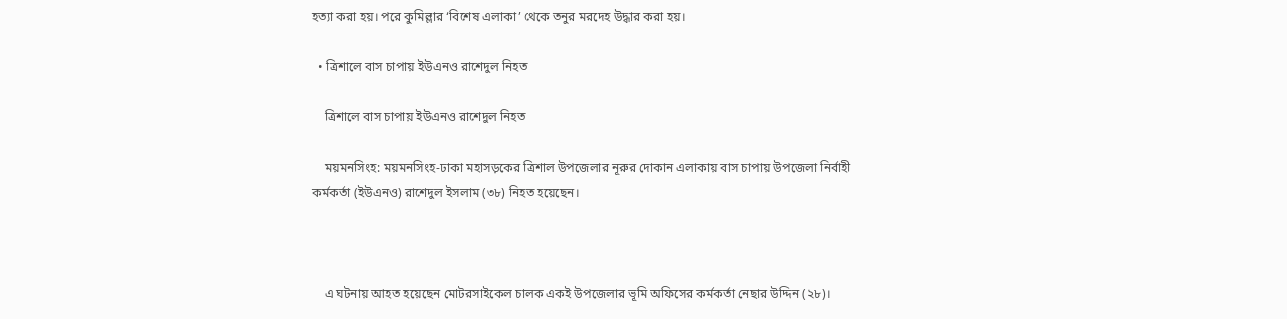হত্যা করা হয়। পরে কুমিল্লার ‘বিশেষ এলাকা’ থেকে তনুর মরদেহ উদ্ধার করা হয়।

  • ত্রিশালে বাস চাপায় ইউএনও রাশেদুল নিহত

    ত্রিশালে বাস চাপায় ইউএনও রাশেদুল নিহত

    ময়মনসিংহ: ময়মনসিংহ-ঢাকা মহাসড়কের ত্রিশাল উপজেলার নূরুর দোকান এলাকায় বাস চাপায় উপজেলা নির্বাহী কর্মকর্তা (ইউএনও) রাশেদুল ইসলাম (৩৮) নিহত হয়েছেন।



    এ ঘটনায় আহত হয়েছেন মোটরসাইকেল চালক একই উপজেলার ভূমি অফিসের কর্মকর্তা নেছার উদ্দিন (২৮)।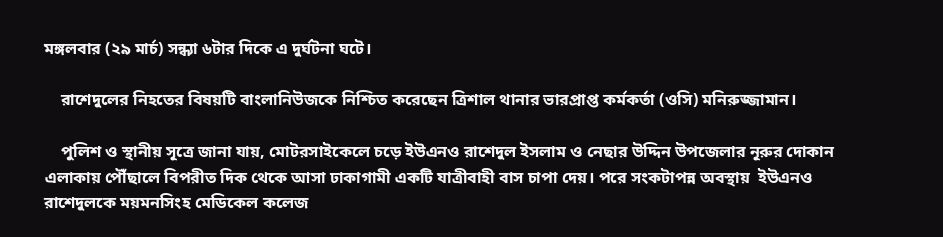মঙ্গলবার (২৯ মার্চ) সন্ধ্যা ৬টার দিকে এ দুর্ঘটনা ঘটে।

    রাশেদুলের নিহতের বিষয়টি বাংলানিউজকে নিশ্চিত করেছেন ত্রিশাল থানার ভারপ্রাপ্ত কর্মকর্তা (ওসি) মনিরুজ্জামান।

    পুলিশ ও স্থানীয় সূত্রে জানা যায়, মোটরসাইকেলে চড়ে ইউএনও রাশেদুল ইসলাম ও নেছার উদ্দিন উপজেলার নূরুর দোকান এলাকায় পৌঁছালে বিপরীত দিক থেকে আসা ঢাকাগামী একটি যাত্রীবাহী বাস চাপা দেয়। পরে সংকটাপন্ন অবস্থায়  ইউএনও রাশেদুলকে ময়মনসিংহ মেডিকেল কলেজ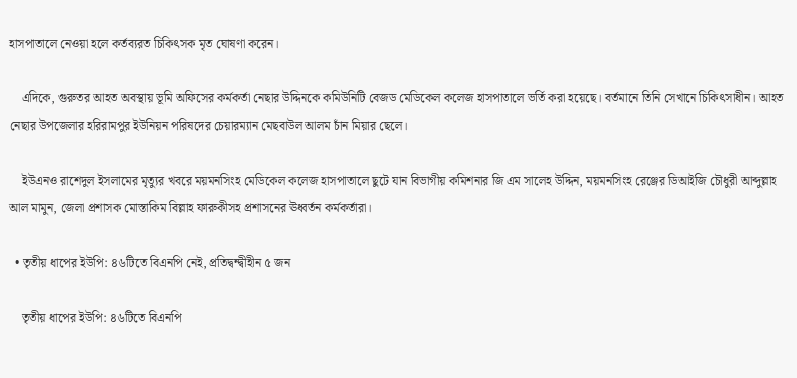হাসপাতালে নেওয়া হলে কর্তব্যরত চিকিৎসক মৃত ঘোষণা করেন।

    এদিকে, গুরুতর আহত অবস্থায় ভূমি অফিসের কর্মকর্তা নেছার উদ্দিনকে কমিউনিটি বেজড মেডিকেল কলেজ হাসপাতালে ভর্তি করা হয়েছে। বর্তমানে তিনি সেখানে চিকিৎসাধীন। আহত নেছার উপজেলার হরিরামপুর ইউনিয়ন পরিষদের চেয়ারম্যান মেছবাউল আলম চাঁন মিয়ার ছেলে।

    ইউএনও রাশেদুল ইসলামের মৃত্যুর খবরে ময়মনসিংহ মেডিকেল কলেজ হাসপাতালে ছুটে যান বিভাগীয় কমিশনার জি এম সালেহ উদ্দিন, ময়মনসিংহ রেঞ্জের ডিআইজি চৌধুরী আব্দুল্লাহ আল মামুন, জেলা প্রশাসক মোস্তাকিম বিল্লাহ ফারুকীসহ প্রশাসনের ঊধ্বর্তন কর্মকর্তারা।

  • তৃতীয় ধাপের ইউপি: ৪৬টিতে বিএনপি নেই, প্রতিদ্বন্দ্বীহীন ৫ জন

    তৃতীয় ধাপের ইউপি: ৪৬টিতে বিএনপি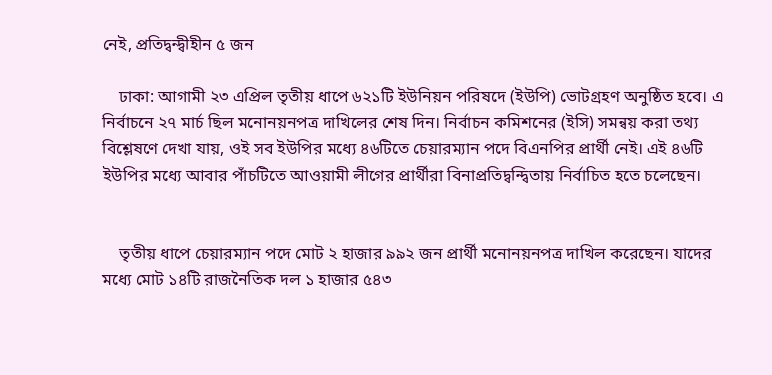নেই, প্রতিদ্বন্দ্বীহীন ৫ জন

    ঢাকা: আগামী ২৩ এপ্রিল তৃতীয় ধাপে ৬২১টি ইউনিয়ন পরিষদে (ইউপি) ভোটগ্রহণ অনুষ্ঠিত হবে। এ নির্বাচনে ২৭ মার্চ ছিল মনোনয়নপত্র দাখিলের শেষ দিন। নির্বাচন কমিশনের (ইসি) সমন্বয় করা তথ্য বিশ্লেষণে দেখা যায়, ওই সব ইউপির মধ্যে ৪৬টিতে চেয়ারম্যান পদে বিএনপির প্রার্থী নেই। এই ৪৬টি ইউপির মধ্যে আবার পাঁচটিতে আওয়ামী লীগের প্রার্থীরা বিনাপ্রতিদ্বন্দ্বিতায় নির্বাচিত হতে চলেছেন।


    তৃতীয় ধাপে চেয়ারম্যান পদে মোট ২ হাজার ৯৯২ জন প্রার্থী মনোনয়নপত্র দাখিল করেছেন। যাদের মধ্যে মোট ১৪টি রাজনৈতিক দল ১ হাজার ৫৪৩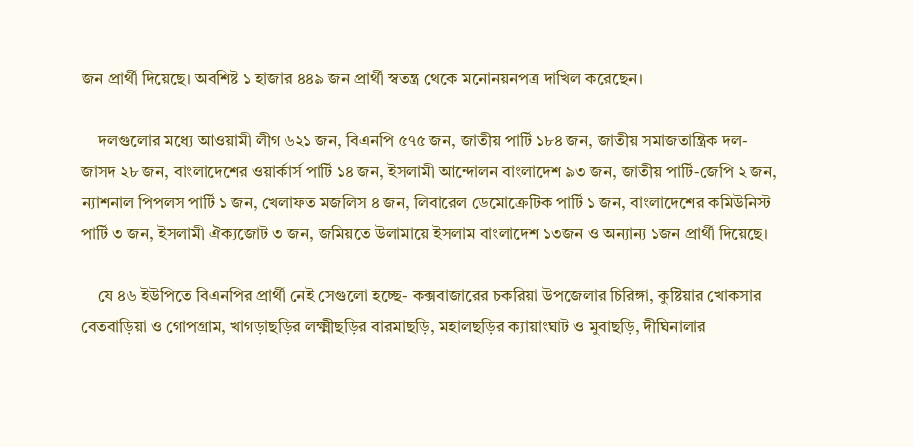জন প্রার্থী দিয়েছে। অবশিষ্ট ১ হাজার ৪৪৯ জন প্রার্থী স্বতন্ত্র থেকে মনোনয়নপত্র দাখিল করেছেন।

    দলগুলোর মধ্যে আওয়ামী লীগ ৬২১ জন, বিএনপি ৫৭৫ জন, জাতীয় পার্টি ১৮৪ জন, জাতীয় সমাজতান্ত্রিক দল-জাসদ ২৮ জন, বাংলাদেশের ওয়ার্কার্স পার্টি ১৪ জন, ইসলামী আন্দোলন বাংলাদেশ ৯৩ জন, জাতীয় পার্টি-জেপি ২ জন, ন্যাশনাল পিপলস পার্টি ১ জন, খেলাফত মজলিস ৪ জন, লিবারেল ডেমোক্রেটিক পার্টি ১ জন, বাংলাদেশের কমিউনিস্ট পার্টি ৩ জন, ইসলামী ঐক্যজোট ৩ জন, জমিয়তে উলামায়ে ইসলাম বাংলাদেশ ১৩জন ও অন্যান্য ১জন প্রার্থী দিয়েছে।

    যে ৪৬ ইউপিতে বিএনপির প্রার্থী নেই সেগুলো হচ্ছে- কক্সবাজারের চকরিয়া উপজেলার চিরিঙ্গা, কুষ্টিয়ার খোকসার বেতবাড়িয়া ও গোপগ্রাম, খাগড়াছড়ির লক্ষ্মীছড়ির বারমাছড়ি, মহালছড়ির ক্যায়াংঘাট ও মুবাছড়ি, দীঘিনালার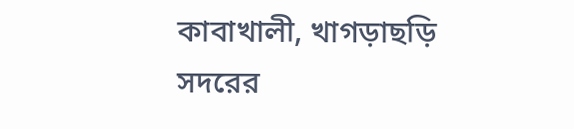কাবাখালী, খাগড়াছড়ি সদরের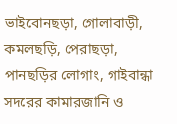ভাইবোনছড়া, গোলাবাড়ী, কমলছড়ি, পেরাছড়া, পানছড়ির লোগাং, গাইবান্ধা সদরের কামারজানি ও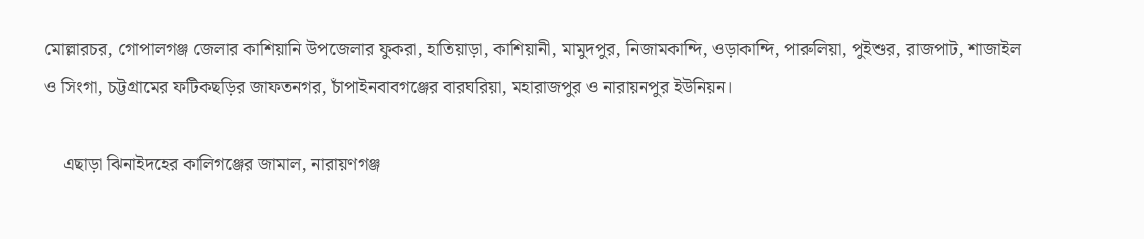মোল্লারচর, গোপালগঞ্জ জেলার কাশিয়ানি উপজেলার ফুকরা, হাতিয়াড়া, কাশিয়ানী, মামুদপুর, নিজামকান্দি, ওড়াকান্দি, পারুলিয়া, পুইশুর, রাজপাট, শাজাইল ও সিংগা, চট্টগ্রামের ফটিকছড়ির জাফতনগর, চাঁপাইনবাবগঞ্জের বারঘরিয়া, মহারাজপুর ও নারায়নপুর ইউনিয়ন।

    এছাড়া ঝিনাইদহের কালিগঞ্জের জামাল, নারায়ণগঞ্জ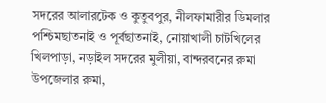সদরের আলারটেক ও কুতুবপুর, নীলফামারীর ডিমলার পশ্চিমছাতনাই ও পূর্বছাতনাই, নোয়াখালী চাটখিলের খিলপাড়া, নড়াইল সদরের মুলীয়া, বান্দরবনের রুমা উপজেলার রুমা,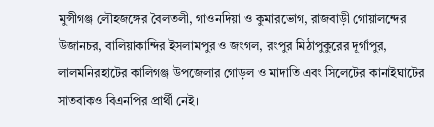মুন্সীগঞ্জ লৌহজঙ্গের বৈলতলী, গাওনদিয়া ও কুমারভোগ, রাজবাড়ী গোয়ালন্দের উজানচর, বালিয়াকান্দির ইসলামপুর ও জংগল, রংপুর মিঠাপুকুরের দূর্গাপুর, লালমনিরহাটের কালিগঞ্জ উপজেলার গোড়ল ও মাদাতি এবং সিলেটের কানাইঘাটের সাতবাকও বিএনপির প্রার্থী নেই।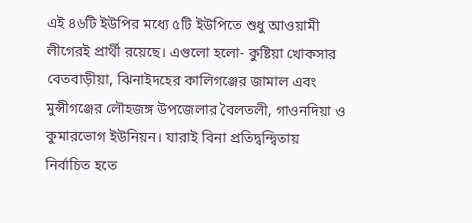এই ৪৬টি ইউপির মধ্যে ৫টি ইউপিতে শুধু আওয়ামী লীগেরই প্রার্থী রয়েছে। এগুলো হলো- কুষ্টিয়া খোকসার বেতবাড়ীয়া, ঝিনাইদহের কালিগঞ্জের জামাল এবং মুন্সীগঞ্জের লৌহজঙ্গ উপজেলার বৈলতলী, গাওনদিয়া ও কুমারভোগ ইউনিয়ন। যারাই বিনা প্রতিদ্বন্দ্বিতায় নির্বাচিত হতে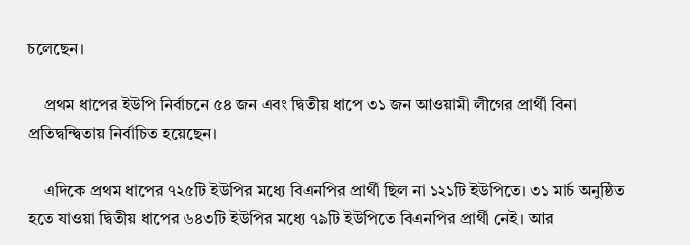চলেছেন।

    প্রথম ধাপের ইউপি নির্বাচনে ৫৪ জন এবং দ্বিতীয় ধাপে ৩১ জন আওয়ামী লীগের প্রার্থী বিনা প্রতিদ্বন্দ্বিতায় নির্বাচিত হয়েছেন।

    এদিকে প্রথম ধাপের ৭২৫টি ইউপির মধ্যে বিএনপির প্রার্থী ছিল না ১২১টি ইউপিতে। ৩১ মার্চ অনুষ্ঠিত হতে যাওয়া দ্বিতীয় ধাপের ৬৪৩টি ইউপির মধ্যে ৭৯টি ইউপিতে বিএনপির প্রার্থী নেই। আর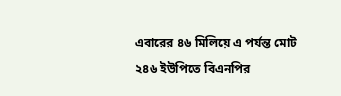এবারের ৪৬ মিলিয়ে এ পর্যন্ত মোট ২৪৬ ইউপিতে বিএনপির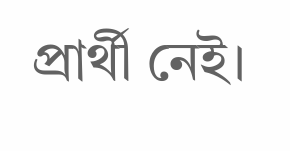প্রার্থী নেই।